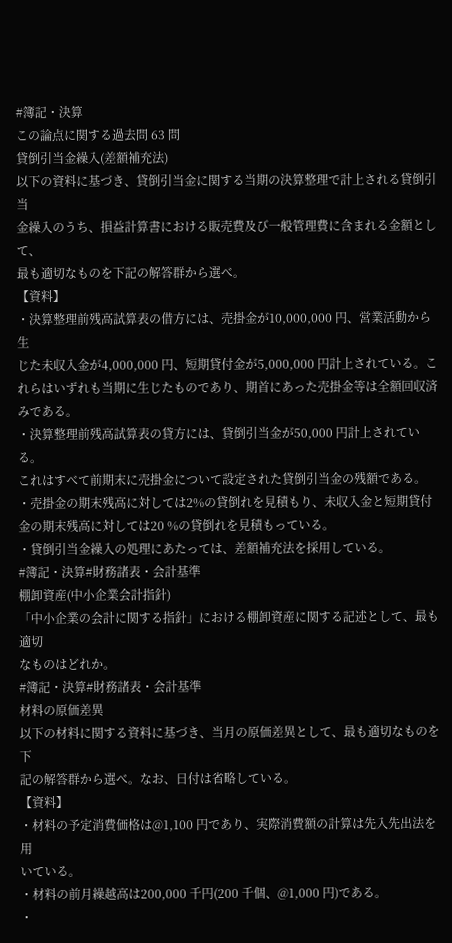#簿記・決算
この論点に関する過去問 63 問
貸倒引当金繰入(差額補充法)
以下の資料に基づき、貸倒引当金に関する当期の決算整理で計上される貸倒引当
金繰入のうち、損益計算書における販売費及び一般管理費に含まれる金額として、
最も適切なものを下記の解答群から選べ。
【資料】
・決算整理前残高試算表の借方には、売掛金が10,000,000 円、営業活動から生
じた未収入金が4,000,000 円、短期貸付金が5,000,000 円計上されている。こ
れらはいずれも当期に生じたものであり、期首にあった売掛金等は全額回収済
みである。
・決算整理前残高試算表の貸方には、貸倒引当金が50,000 円計上されている。
これはすべて前期末に売掛金について設定された貸倒引当金の残額である。
・売掛金の期末残高に対しては2%の貸倒れを見積もり、未収入金と短期貸付
金の期末残高に対しては20 %の貸倒れを見積もっている。
・貸倒引当金繰入の処理にあたっては、差額補充法を採用している。
#簿記・決算#財務諸表・会計基準
棚卸資産(中小企業会計指針)
「中小企業の会計に関する指針」における棚卸資産に関する記述として、最も適切
なものはどれか。
#簿記・決算#財務諸表・会計基準
材料の原価差異
以下の材料に関する資料に基づき、当月の原価差異として、最も適切なものを下
記の解答群から選べ。なお、日付は省略している。
【資料】
・材料の予定消費価格は@1,100 円であり、実際消費額の計算は先入先出法を用
いている。
・材料の前月繰越高は200,000 千円(200 千個、@1,000 円)である。
・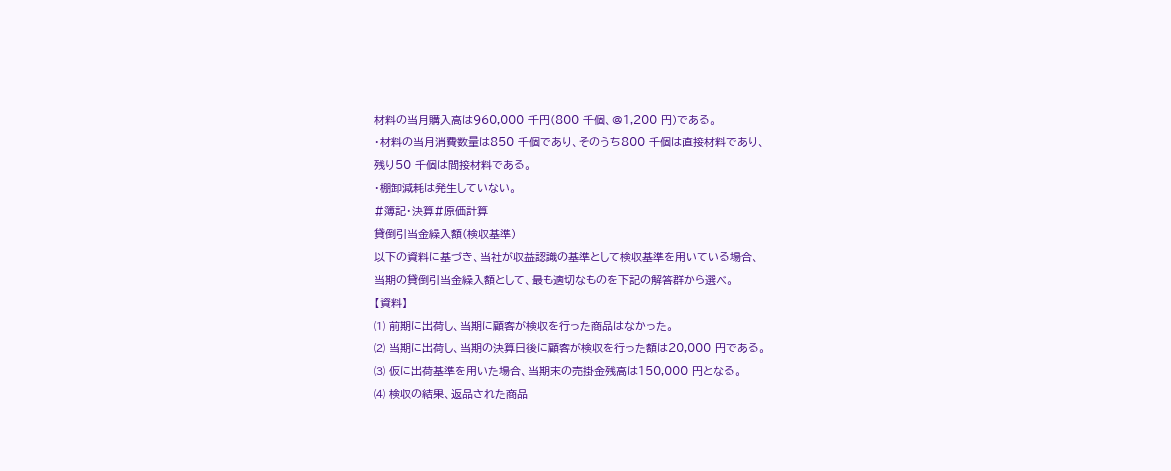材料の当月購入高は960,000 千円(800 千個、@1,200 円)である。
・材料の当月消費数量は850 千個であり、そのうち800 千個は直接材料であり、
残り50 千個は間接材料である。
・棚卸減耗は発生していない。
#簿記・決算#原価計算
貸倒引当金繰入額(検収基準)
以下の資料に基づき、当社が収益認識の基準として検収基準を用いている場合、
当期の貸倒引当金繰入額として、最も適切なものを下記の解答群から選べ。
【資料】
⑴ 前期に出荷し、当期に顧客が検収を行った商品はなかった。
⑵ 当期に出荷し、当期の決算日後に顧客が検収を行った額は20,000 円である。
⑶ 仮に出荷基準を用いた場合、当期末の売掛金残高は150,000 円となる。
⑷ 検収の結果、返品された商品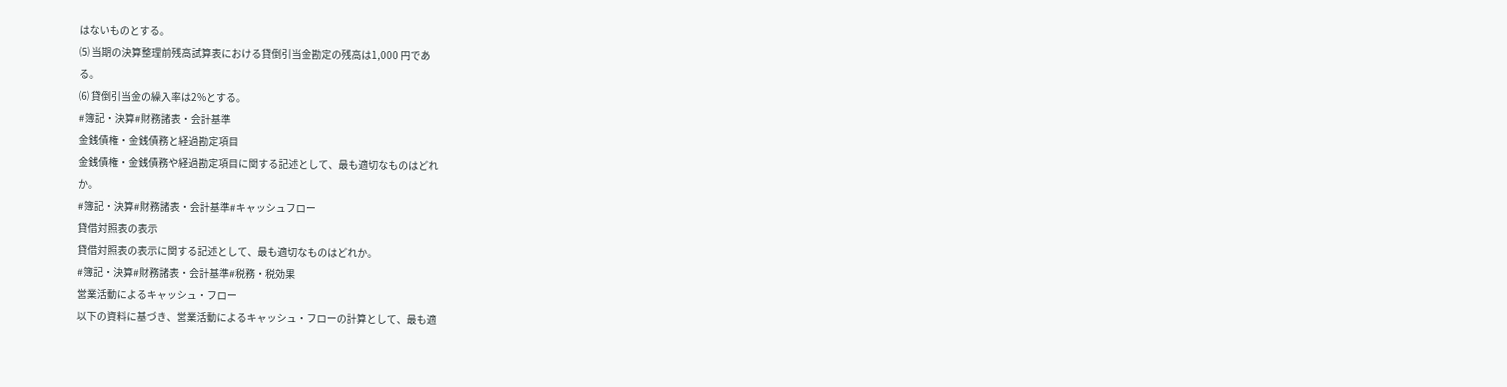はないものとする。
⑸ 当期の決算整理前残高試算表における貸倒引当金勘定の残高は1,000 円であ
る。
⑹ 貸倒引当金の繰入率は2%とする。
#簿記・決算#財務諸表・会計基準
金銭債権・金銭債務と経過勘定項目
金銭債権・金銭債務や経過勘定項目に関する記述として、最も適切なものはどれ
か。
#簿記・決算#財務諸表・会計基準#キャッシュフロー
貸借対照表の表示
貸借対照表の表示に関する記述として、最も適切なものはどれか。
#簿記・決算#財務諸表・会計基準#税務・税効果
営業活動によるキャッシュ・フロー
以下の資料に基づき、営業活動によるキャッシュ・フローの計算として、最も適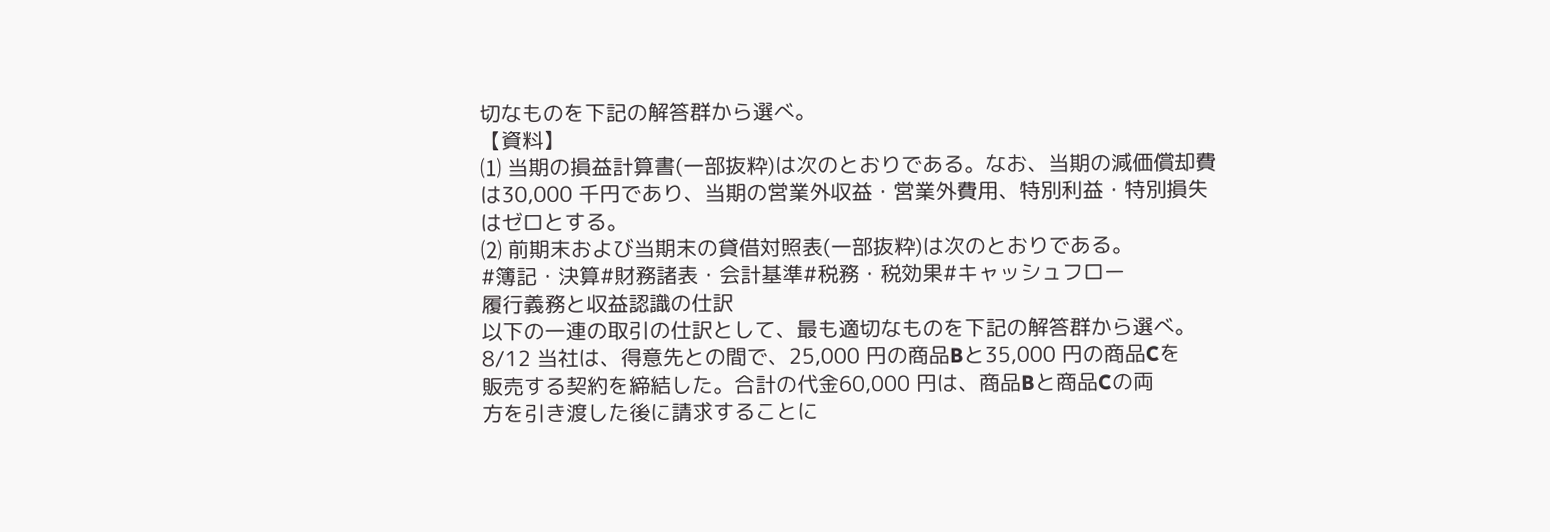切なものを下記の解答群から選べ。
【資料】
⑴ 当期の損益計算書(一部抜粋)は次のとおりである。なお、当期の減価償却費
は30,000 千円であり、当期の営業外収益・営業外費用、特別利益・特別損失
はゼロとする。
⑵ 前期末および当期末の貸借対照表(一部抜粋)は次のとおりである。
#簿記・決算#財務諸表・会計基準#税務・税効果#キャッシュフロー
履行義務と収益認識の仕訳
以下の一連の取引の仕訳として、最も適切なものを下記の解答群から選べ。
8/12 当社は、得意先との間で、25,000 円の商品Bと35,000 円の商品Cを
販売する契約を締結した。合計の代金60,000 円は、商品Bと商品Cの両
方を引き渡した後に請求することに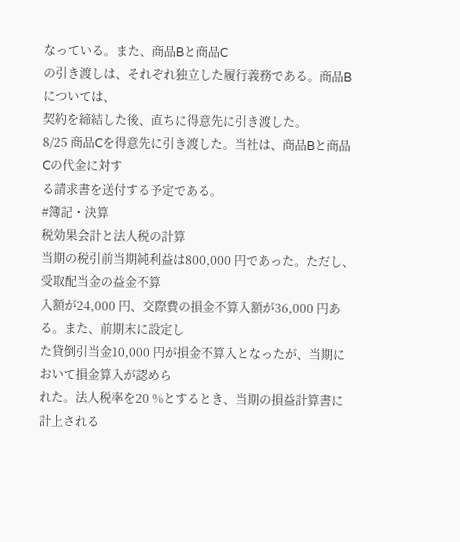なっている。また、商品Bと商品C
の引き渡しは、それぞれ独立した履行義務である。商品Bについては、
契約を締結した後、直ちに得意先に引き渡した。
8/25 商品Cを得意先に引き渡した。当社は、商品Bと商品Cの代金に対す
る請求書を送付する予定である。
#簿記・決算
税効果会計と法人税の計算
当期の税引前当期純利益は800,000 円であった。ただし、受取配当金の益金不算
入額が24,000 円、交際費の損金不算入額が36,000 円ある。また、前期末に設定し
た貸倒引当金10,000 円が損金不算入となったが、当期において損金算入が認めら
れた。法人税率を20 %とするとき、当期の損益計算書に計上される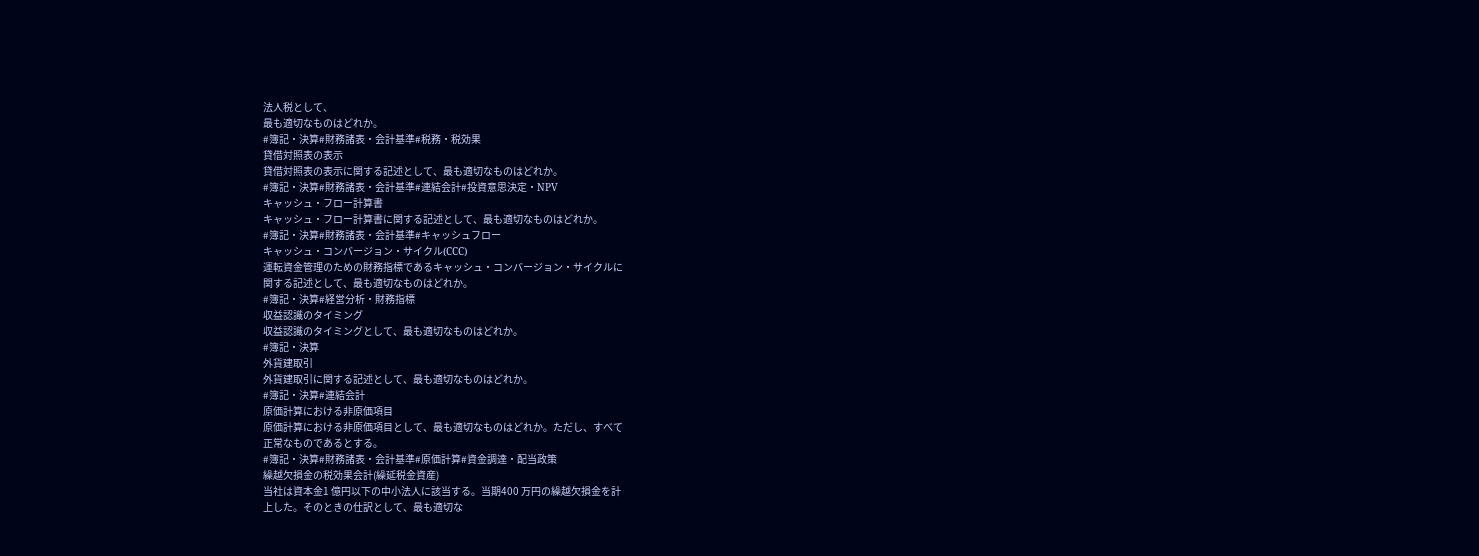法人税として、
最も適切なものはどれか。
#簿記・決算#財務諸表・会計基準#税務・税効果
貸借対照表の表示
貸借対照表の表示に関する記述として、最も適切なものはどれか。
#簿記・決算#財務諸表・会計基準#連結会計#投資意思決定・NPV
キャッシュ・フロー計算書
キャッシュ・フロー計算書に関する記述として、最も適切なものはどれか。
#簿記・決算#財務諸表・会計基準#キャッシュフロー
キャッシュ・コンバージョン・サイクル(CCC)
運転資金管理のための財務指標であるキャッシュ・コンバージョン・サイクルに
関する記述として、最も適切なものはどれか。
#簿記・決算#経営分析・財務指標
収益認識のタイミング
収益認識のタイミングとして、最も適切なものはどれか。
#簿記・決算
外貨建取引
外貨建取引に関する記述として、最も適切なものはどれか。
#簿記・決算#連結会計
原価計算における非原価項目
原価計算における非原価項目として、最も適切なものはどれか。ただし、すべて
正常なものであるとする。
#簿記・決算#財務諸表・会計基準#原価計算#資金調達・配当政策
繰越欠損金の税効果会計(繰延税金資産)
当社は資本金1 億円以下の中小法人に該当する。当期400 万円の繰越欠損金を計
上した。そのときの仕訳として、最も適切な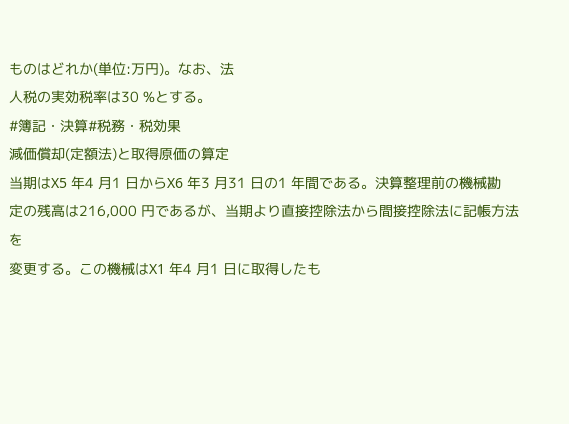ものはどれか(単位:万円)。なお、法
人税の実効税率は30 %とする。
#簿記・決算#税務・税効果
減価償却(定額法)と取得原価の算定
当期はX5 年4 月1 日からX6 年3 月31 日の1 年間である。決算整理前の機械勘
定の残高は216,000 円であるが、当期より直接控除法から間接控除法に記帳方法を
変更する。この機械はX1 年4 月1 日に取得したも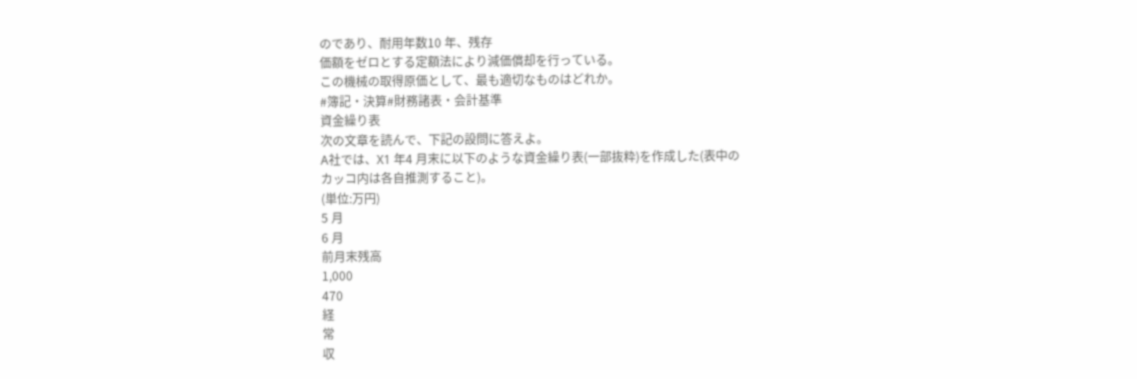のであり、耐用年数10 年、残存
価額をゼロとする定額法により減価償却を行っている。
この機械の取得原価として、最も適切なものはどれか。
#簿記・決算#財務諸表・会計基準
資金繰り表
次の文章を読んで、下記の設問に答えよ。
A社では、X1 年4 月末に以下のような資金繰り表(一部抜粋)を作成した(表中の
カッコ内は各自推測すること)。
(単位:万円)
5 月
6 月
前月末残高
1,000
470
経
常
収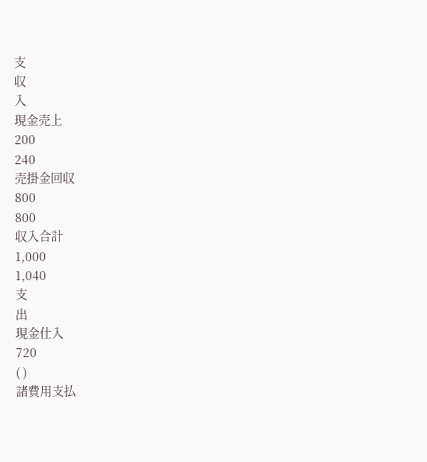支
収
入
現金売上
200
240
売掛金回収
800
800
収入合計
1,000
1,040
支
出
現金仕入
720
( )
諸費用支払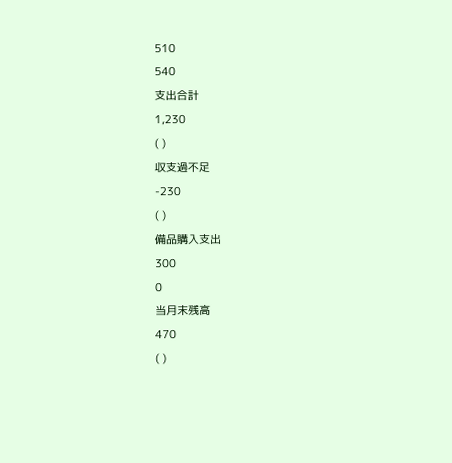510
540
支出合計
1,230
( )
収支過不足
-230
( )
備品購入支出
300
0
当月末残高
470
( )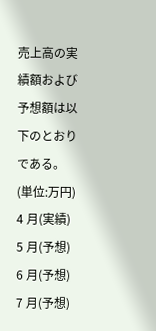売上高の実績額および予想額は以下のとおりである。
(単位:万円)
4 月(実績)
5 月(予想)
6 月(予想)
7 月(予想)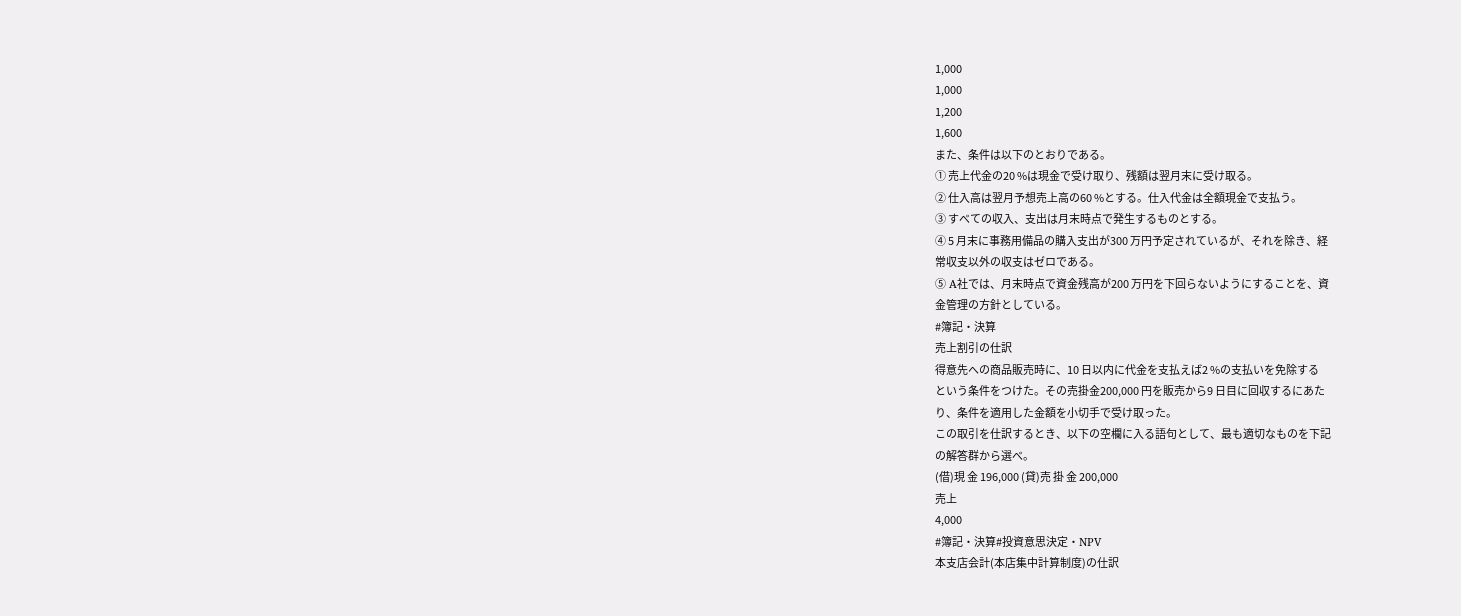1,000
1,000
1,200
1,600
また、条件は以下のとおりである。
① 売上代金の20 %は現金で受け取り、残額は翌月末に受け取る。
② 仕入高は翌月予想売上高の60 %とする。仕入代金は全額現金で支払う。
③ すべての収入、支出は月末時点で発生するものとする。
④ 5 月末に事務用備品の購入支出が300 万円予定されているが、それを除き、経
常収支以外の収支はゼロである。
⑤ A社では、月末時点で資金残高が200 万円を下回らないようにすることを、資
金管理の方針としている。
#簿記・決算
売上割引の仕訳
得意先への商品販売時に、10 日以内に代金を支払えば2 %の支払いを免除する
という条件をつけた。その売掛金200,000 円を販売から9 日目に回収するにあた
り、条件を適用した金額を小切手で受け取った。
この取引を仕訳するとき、以下の空欄に入る語句として、最も適切なものを下記
の解答群から選べ。
(借)現 金 196,000 (貸)売 掛 金 200,000
売上
4,000
#簿記・決算#投資意思決定・NPV
本支店会計(本店集中計算制度)の仕訳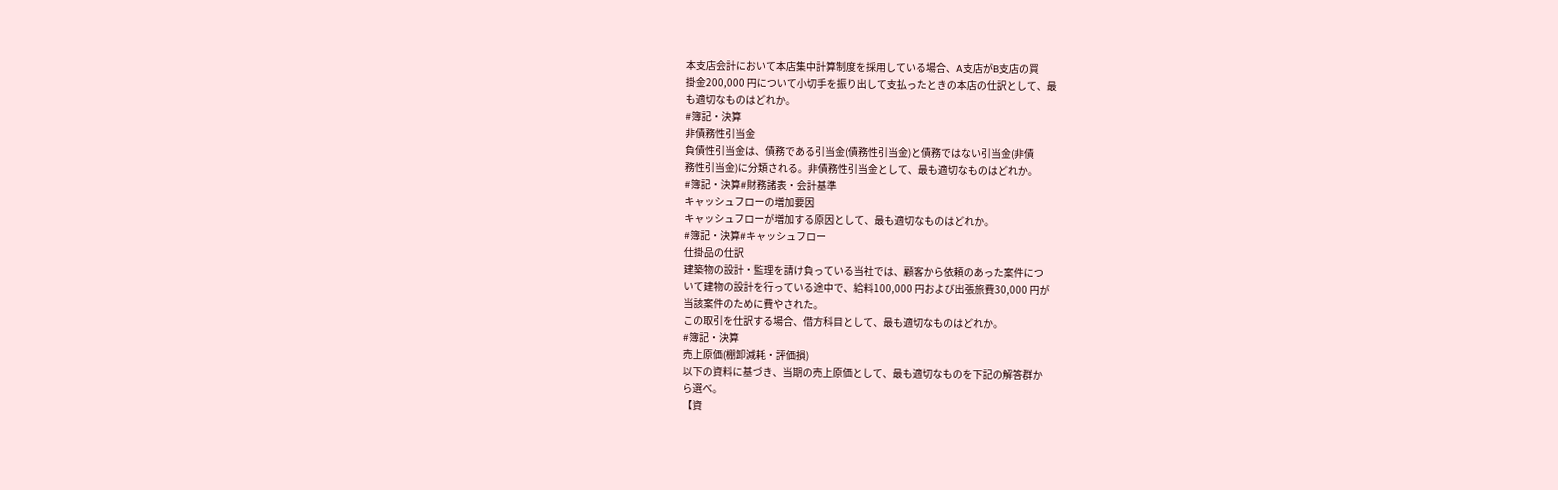本支店会計において本店集中計算制度を採用している場合、A支店がB支店の買
掛金200,000 円について小切手を振り出して支払ったときの本店の仕訳として、最
も適切なものはどれか。
#簿記・決算
非債務性引当金
負債性引当金は、債務である引当金(債務性引当金)と債務ではない引当金(非債
務性引当金)に分類される。非債務性引当金として、最も適切なものはどれか。
#簿記・決算#財務諸表・会計基準
キャッシュフローの増加要因
キャッシュフローが増加する原因として、最も適切なものはどれか。
#簿記・決算#キャッシュフロー
仕掛品の仕訳
建築物の設計・監理を請け負っている当社では、顧客から依頼のあった案件につ
いて建物の設計を行っている途中で、給料100,000 円および出張旅費30,000 円が
当該案件のために費やされた。
この取引を仕訳する場合、借方科目として、最も適切なものはどれか。
#簿記・決算
売上原価(棚卸減耗・評価損)
以下の資料に基づき、当期の売上原価として、最も適切なものを下記の解答群か
ら選べ。
【資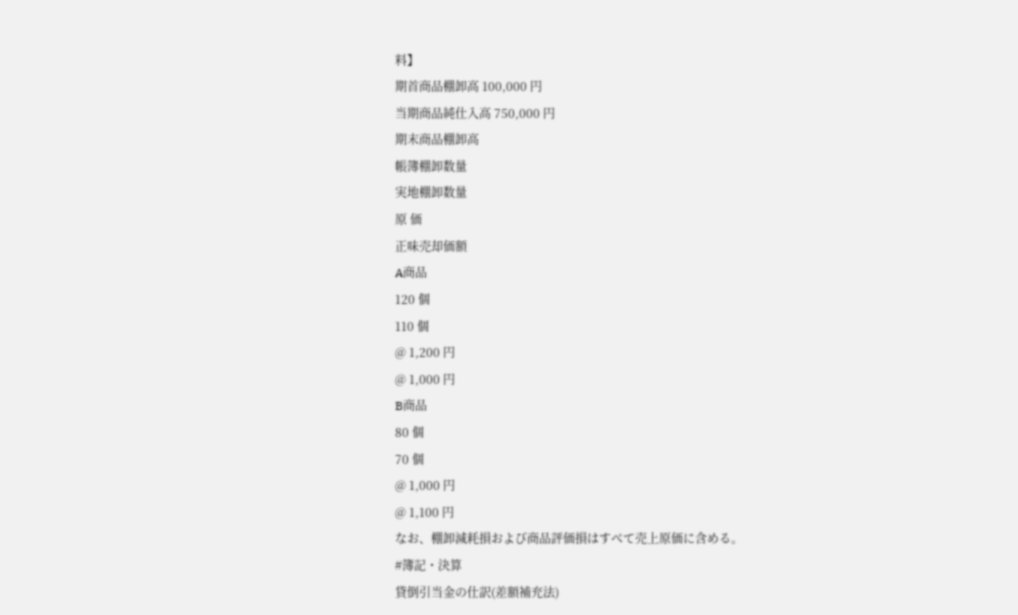料】
期首商品棚卸高 100,000 円
当期商品純仕入高 750,000 円
期末商品棚卸高
帳簿棚卸数量
実地棚卸数量
原 価
正味売却価額
A商品
120 個
110 個
@ 1,200 円
@ 1,000 円
B商品
80 個
70 個
@ 1,000 円
@ 1,100 円
なお、棚卸減耗損および商品評価損はすべて売上原価に含める。
#簿記・決算
貸倒引当金の仕訳(差額補充法)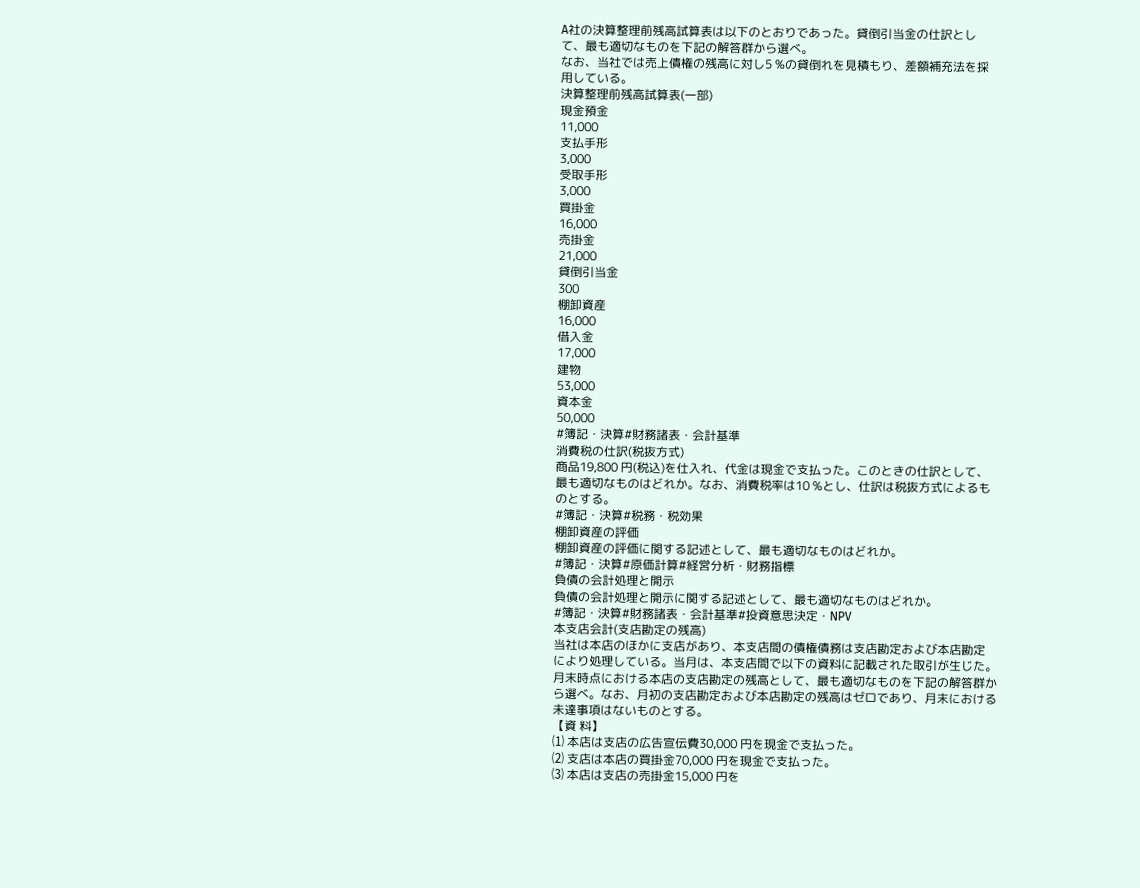A社の決算整理前残高試算表は以下のとおりであった。貸倒引当金の仕訳とし
て、最も適切なものを下記の解答群から選べ。
なお、当社では売上債権の残高に対し5 %の貸倒れを見積もり、差額補充法を採
用している。
決算整理前残高試算表(一部)
現金預金
11,000
支払手形
3,000
受取手形
3,000
買掛金
16,000
売掛金
21,000
貸倒引当金
300
棚卸資産
16,000
借入金
17,000
建物
53,000
資本金
50,000
#簿記・決算#財務諸表・会計基準
消費税の仕訳(税抜方式)
商品19,800 円(税込)を仕入れ、代金は現金で支払った。このときの仕訳として、
最も適切なものはどれか。なお、消費税率は10 %とし、仕訳は税抜方式によるも
のとする。
#簿記・決算#税務・税効果
棚卸資産の評価
棚卸資産の評価に関する記述として、最も適切なものはどれか。
#簿記・決算#原価計算#経営分析・財務指標
負債の会計処理と開示
負債の会計処理と開示に関する記述として、最も適切なものはどれか。
#簿記・決算#財務諸表・会計基準#投資意思決定・NPV
本支店会計(支店勘定の残高)
当社は本店のほかに支店があり、本支店間の債権債務は支店勘定および本店勘定
により処理している。当月は、本支店間で以下の資料に記載された取引が生じた。
月末時点における本店の支店勘定の残高として、最も適切なものを下記の解答群か
ら選べ。なお、月初の支店勘定および本店勘定の残高はゼロであり、月末における
未達事項はないものとする。
【資 料】
⑴ 本店は支店の広告宣伝費30,000 円を現金で支払った。
⑵ 支店は本店の買掛金70,000 円を現金で支払った。
⑶ 本店は支店の売掛金15,000 円を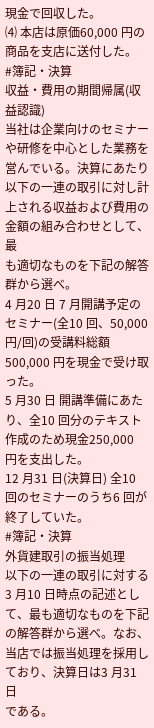現金で回収した。
⑷ 本店は原価60,000 円の商品を支店に送付した。
#簿記・決算
収益・費用の期間帰属(収益認識)
当社は企業向けのセミナーや研修を中心とした業務を営んでいる。決算にあたり
以下の一連の取引に対し計上される収益および費用の金額の組み合わせとして、最
も適切なものを下記の解答群から選べ。
4 月20 日 7 月開講予定のセミナー(全10 回、50,000 円/回)の受講料総額
500,000 円を現金で受け取った。
5 月30 日 開講準備にあたり、全10 回分のテキスト作成のため現金250,000
円を支出した。
12 月31 日(決算日) 全10 回のセミナーのうち6 回が終了していた。
#簿記・決算
外貨建取引の振当処理
以下の一連の取引に対する3 月10 日時点の記述として、最も適切なものを下記
の解答群から選べ。なお、当店では振当処理を採用しており、決算日は3 月31 日
である。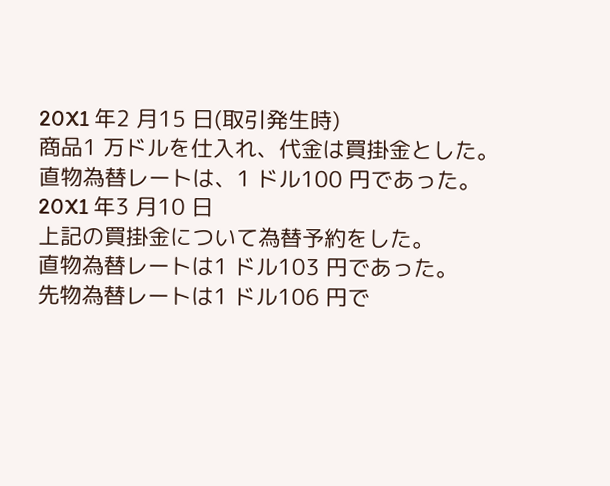20X1 年2 月15 日(取引発生時)
商品1 万ドルを仕入れ、代金は買掛金とした。
直物為替レートは、1 ドル100 円であった。
20X1 年3 月10 日
上記の買掛金について為替予約をした。
直物為替レートは1 ドル103 円であった。
先物為替レートは1 ドル106 円で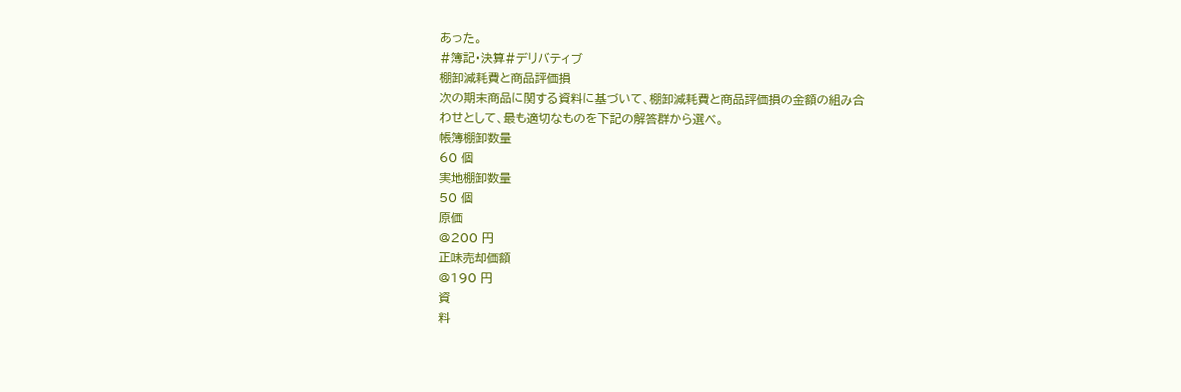あった。
#簿記・決算#デリバティブ
棚卸減耗費と商品評価損
次の期末商品に関する資料に基づいて、棚卸減耗費と商品評価損の金額の組み合
わせとして、最も適切なものを下記の解答群から選べ。
帳簿棚卸数量
60 個
実地棚卸数量
50 個
原価
@200 円
正味売却価額
@190 円
資
料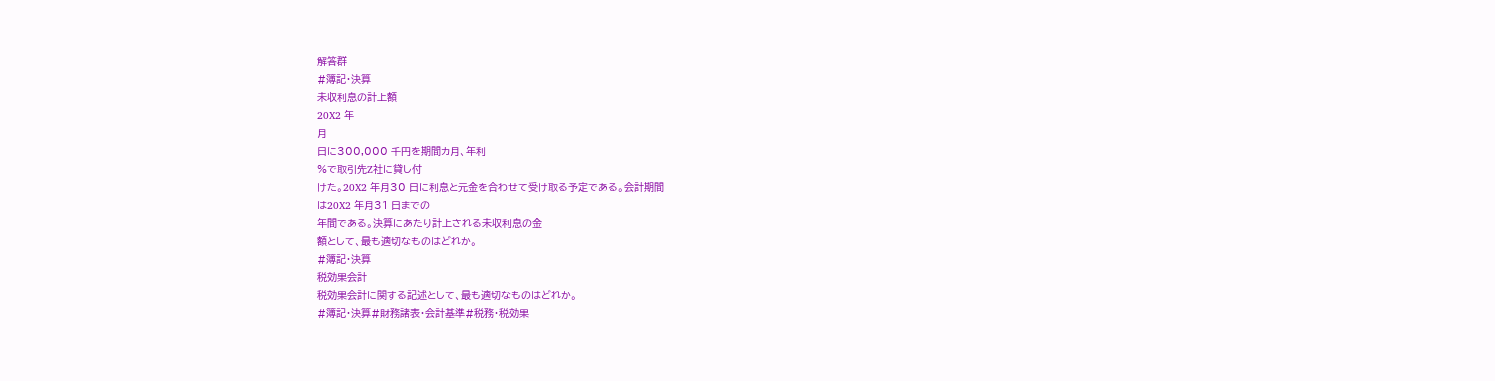解答群
#簿記・決算
未収利息の計上額
20X2 年
月
日に300,000 千円を期間カ月、年利
%で取引先Z社に貸し付
けた。20X2 年月30 日に利息と元金を合わせて受け取る予定である。会計期間
は20X2 年月31 日までの
年間である。決算にあたり計上される未収利息の金
額として、最も適切なものはどれか。
#簿記・決算
税効果会計
税効果会計に関する記述として、最も適切なものはどれか。
#簿記・決算#財務諸表・会計基準#税務・税効果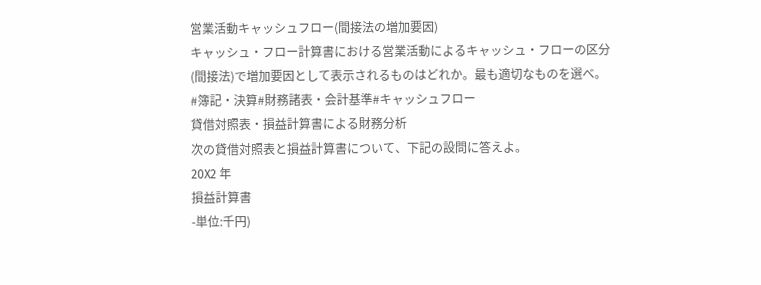営業活動キャッシュフロー(間接法の増加要因)
キャッシュ・フロー計算書における営業活動によるキャッシュ・フローの区分
(間接法)で増加要因として表示されるものはどれか。最も適切なものを選べ。
#簿記・決算#財務諸表・会計基準#キャッシュフロー
貸借対照表・損益計算書による財務分析
次の貸借対照表と損益計算書について、下記の設問に答えよ。
20X2 年
損益計算書
-単位:千円)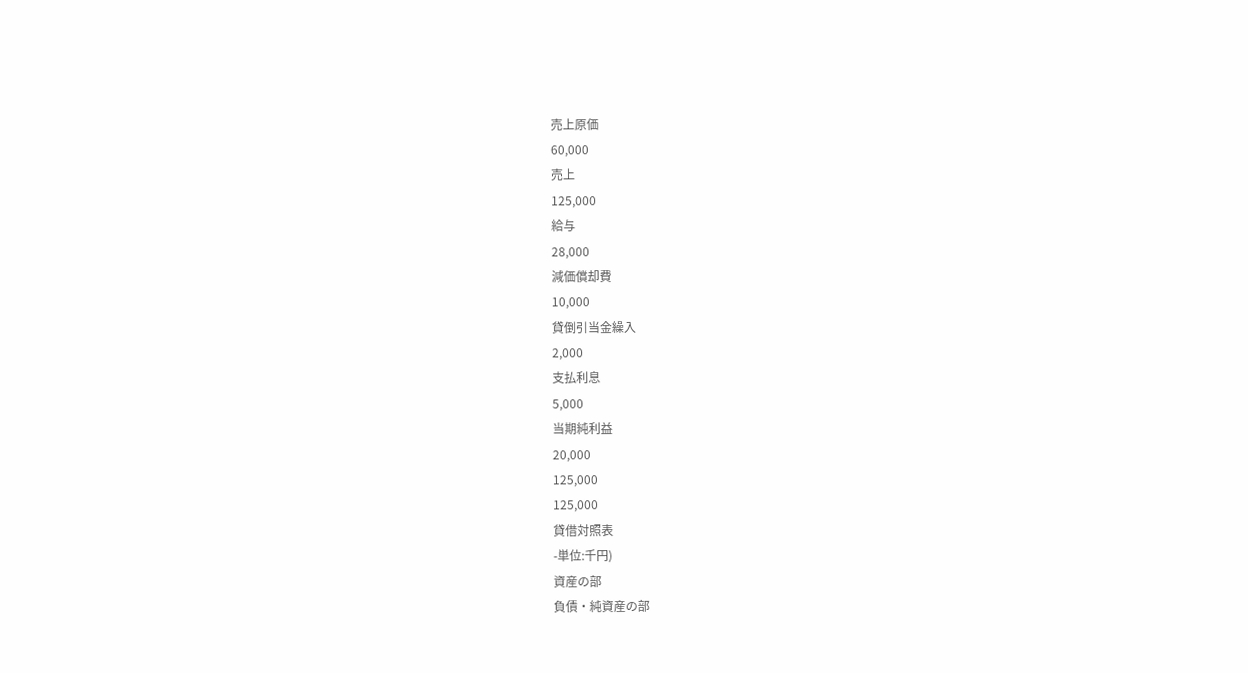売上原価
60,000
売上
125,000
給与
28,000
減価償却費
10,000
貸倒引当金繰入
2,000
支払利息
5,000
当期純利益
20,000
125,000
125,000
貸借対照表
-単位:千円)
資産の部
負債・純資産の部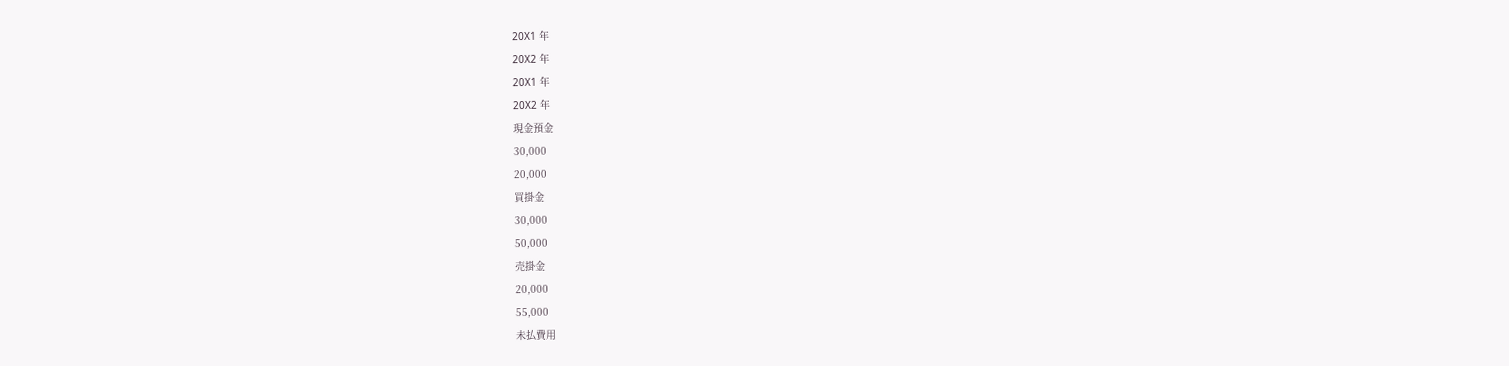20X1 年
20X2 年
20X1 年
20X2 年
現金預金
30,000
20,000
買掛金
30,000
50,000
売掛金
20,000
55,000
未払費用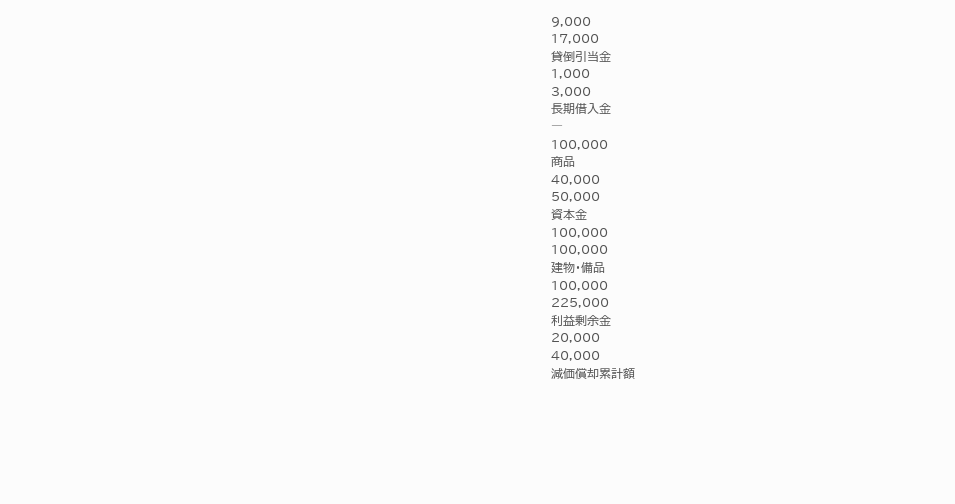9,000
17,000
貸倒引当金
1,000
3,000
長期借入金
―
100,000
商品
40,000
50,000
資本金
100,000
100,000
建物・備品
100,000
225,000
利益剰余金
20,000
40,000
減価償却累計額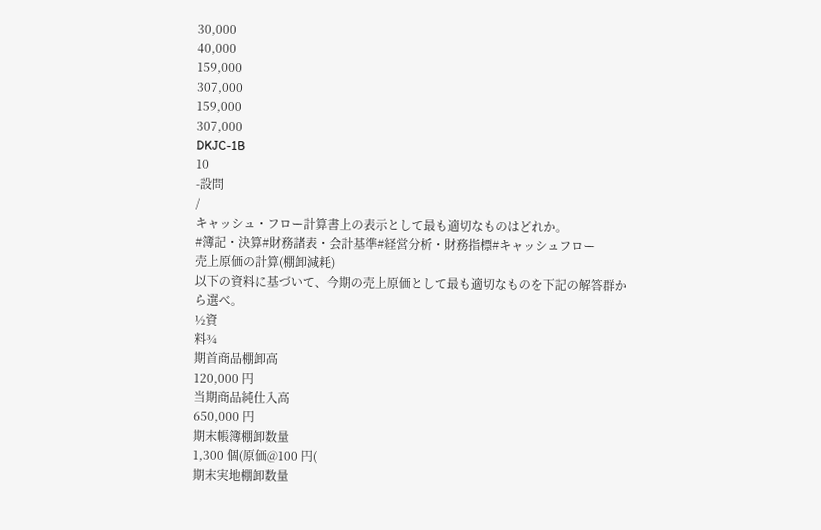30,000
40,000
159,000
307,000
159,000
307,000
DKJC-1B
10
-設問
/
キャッシュ・フロー計算書上の表示として最も適切なものはどれか。
#簿記・決算#財務諸表・会計基準#経営分析・財務指標#キャッシュフロー
売上原価の計算(棚卸減耗)
以下の資料に基づいて、今期の売上原価として最も適切なものを下記の解答群か
ら選べ。
½資
料¾
期首商品棚卸高
120,000 円
当期商品純仕入高
650,000 円
期末帳簿棚卸数量
1,300 個(原価@100 円(
期末実地棚卸数量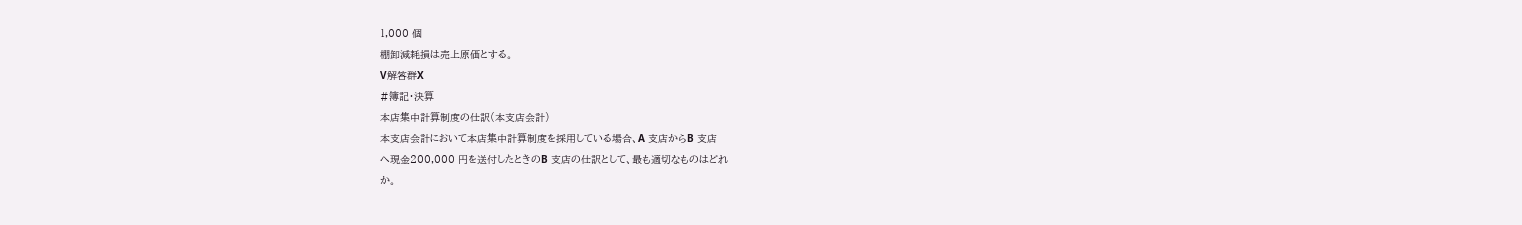1,000 個
棚卸減耗損は売上原価とする。
V解答群X
#簿記・決算
本店集中計算制度の仕訳(本支店会計)
本支店会計において本店集中計算制度を採用している場合、A 支店からB 支店
へ現金200,000 円を送付したときのB 支店の仕訳として、最も適切なものはどれ
か。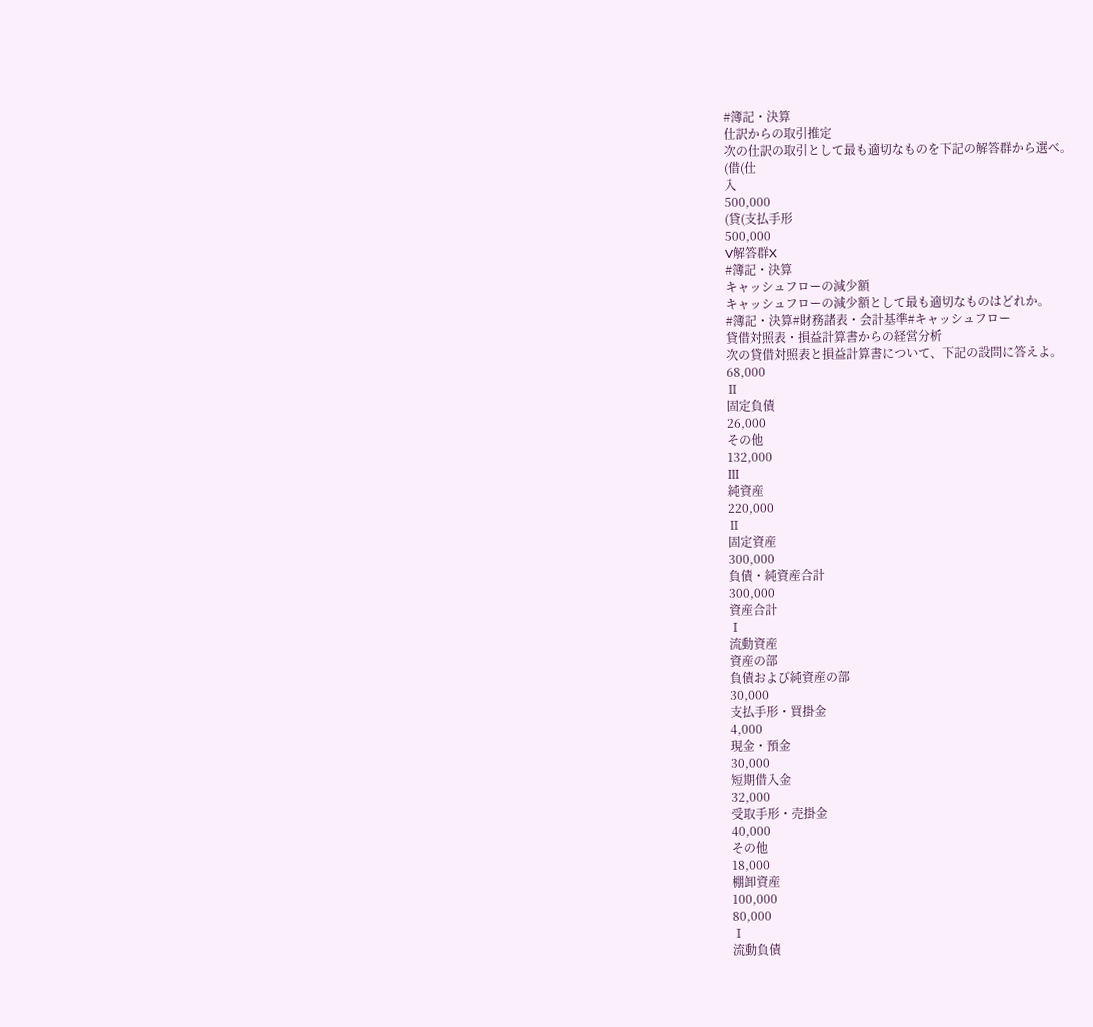#簿記・決算
仕訳からの取引推定
次の仕訳の取引として最も適切なものを下記の解答群から選べ。
(借(仕
入
500,000
(貸(支払手形
500,000
V解答群X
#簿記・決算
キャッシュフローの減少額
キャッシュフローの減少額として最も適切なものはどれか。
#簿記・決算#財務諸表・会計基準#キャッシュフロー
貸借対照表・損益計算書からの経営分析
次の貸借対照表と損益計算書について、下記の設問に答えよ。
68,000
Ⅱ
固定負債
26,000
その他
132,000
Ⅲ
純資産
220,000
Ⅱ
固定資産
300,000
負債・純資産合計
300,000
資産合計
Ⅰ
流動資産
資産の部
負債および純資産の部
30,000
支払手形・買掛金
4,000
現金・預金
30,000
短期借入金
32,000
受取手形・売掛金
40,000
その他
18,000
棚卸資産
100,000
80,000
Ⅰ
流動負債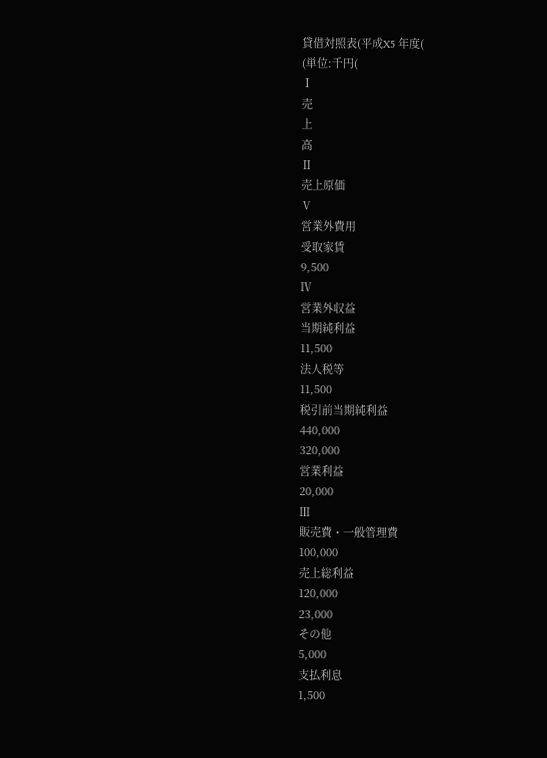貸借対照表(平成X5 年度(
(単位:千円(
Ⅰ
売
上
高
Ⅱ
売上原価
Ⅴ
営業外費用
受取家賃
9,500
Ⅳ
営業外収益
当期純利益
11,500
法人税等
11,500
税引前当期純利益
440,000
320,000
営業利益
20,000
Ⅲ
販売費・一般管理費
100,000
売上総利益
120,000
23,000
その他
5,000
支払利息
1,500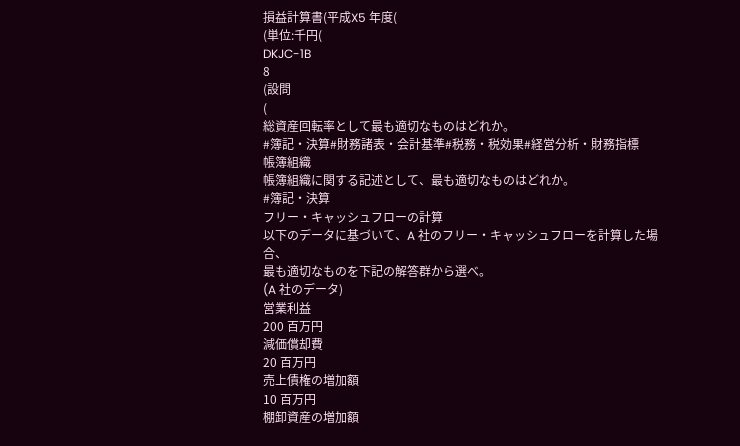損益計算書(平成X5 年度(
(単位:千円(
DKJC-1B
8
(設問
(
総資産回転率として最も適切なものはどれか。
#簿記・決算#財務諸表・会計基準#税務・税効果#経営分析・財務指標
帳簿組織
帳簿組織に関する記述として、最も適切なものはどれか。
#簿記・決算
フリー・キャッシュフローの計算
以下のデータに基づいて、A 社のフリー・キャッシュフローを計算した場合、
最も適切なものを下記の解答群から選べ。
(A 社のデータ)
営業利益
200 百万円
減価償却費
20 百万円
売上債権の増加額
10 百万円
棚卸資産の増加額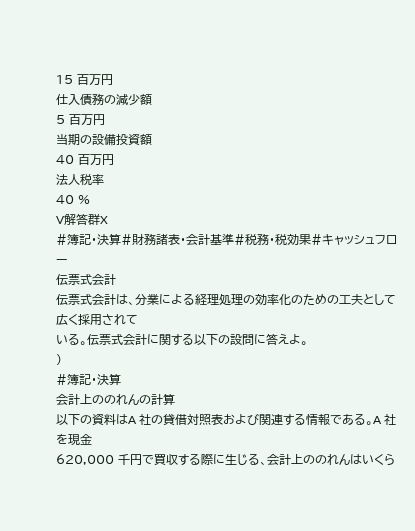15 百万円
仕入債務の減少額
5 百万円
当期の設備投資額
40 百万円
法人税率
40 %
V解答群X
#簿記・決算#財務諸表・会計基準#税務・税効果#キャッシュフロー
伝票式会計
伝票式会計は、分業による経理処理の効率化のための工夫として広く採用されて
いる。伝票式会計に関する以下の設問に答えよ。
)
#簿記・決算
会計上ののれんの計算
以下の資料はA 社の貸借対照表および関連する情報である。A 社を現金
620,000 千円で買収する際に生じる、会計上ののれんはいくら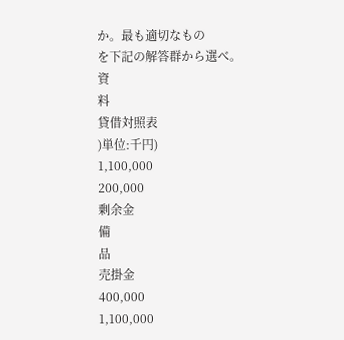か。最も適切なもの
を下記の解答群から選べ。
資
料
貸借対照表
)単位:千円)
1,100,000
200,000
剰余金
備
品
売掛金
400,000
1,100,000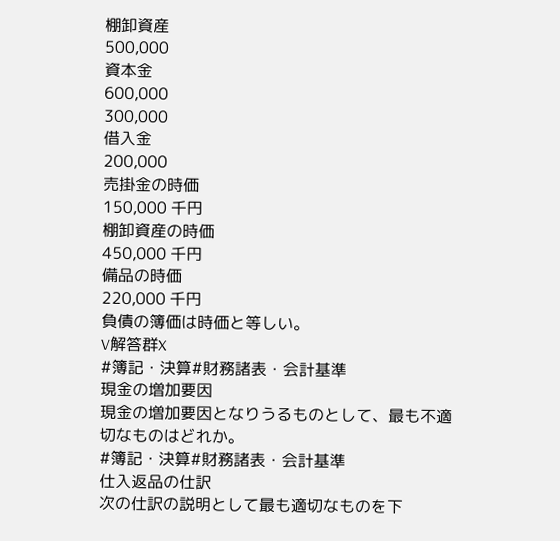棚卸資産
500,000
資本金
600,000
300,000
借入金
200,000
売掛金の時価
150,000 千円
棚卸資産の時価
450,000 千円
備品の時価
220,000 千円
負債の簿価は時価と等しい。
V解答群X
#簿記・決算#財務諸表・会計基準
現金の増加要因
現金の増加要因となりうるものとして、最も不適切なものはどれか。
#簿記・決算#財務諸表・会計基準
仕入返品の仕訳
次の仕訳の説明として最も適切なものを下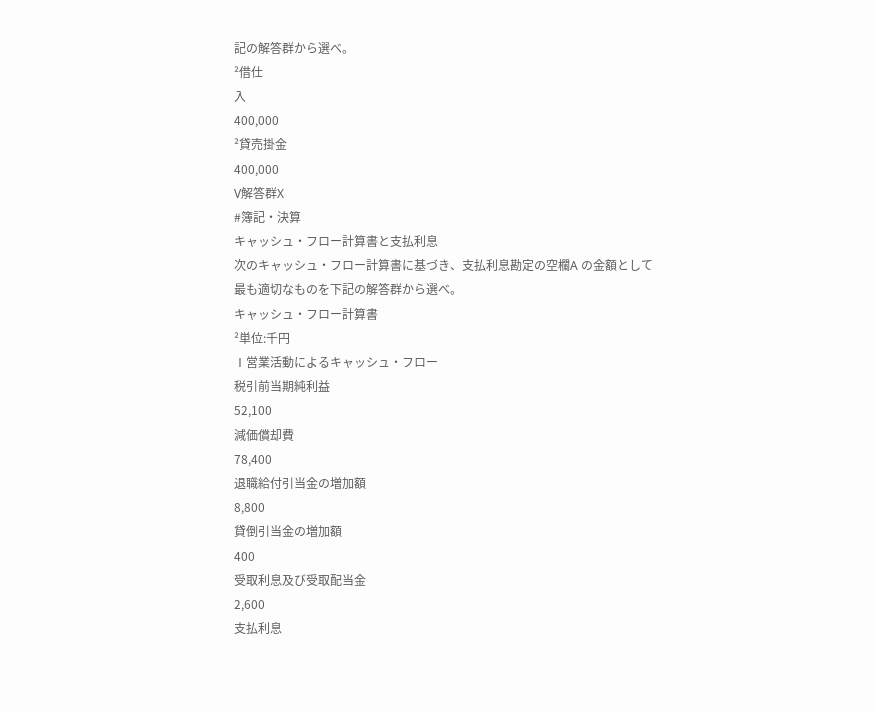記の解答群から選べ。
²借仕
入
400,000
²貸売掛金
400,000
V解答群X
#簿記・決算
キャッシュ・フロー計算書と支払利息
次のキャッシュ・フロー計算書に基づき、支払利息勘定の空欄A の金額として
最も適切なものを下記の解答群から選べ。
キャッシュ・フロー計算書
²単位:千円
Ⅰ営業活動によるキャッシュ・フロー
税引前当期純利益
52,100
減価償却費
78,400
退職給付引当金の増加額
8,800
貸倒引当金の増加額
400
受取利息及び受取配当金
2,600
支払利息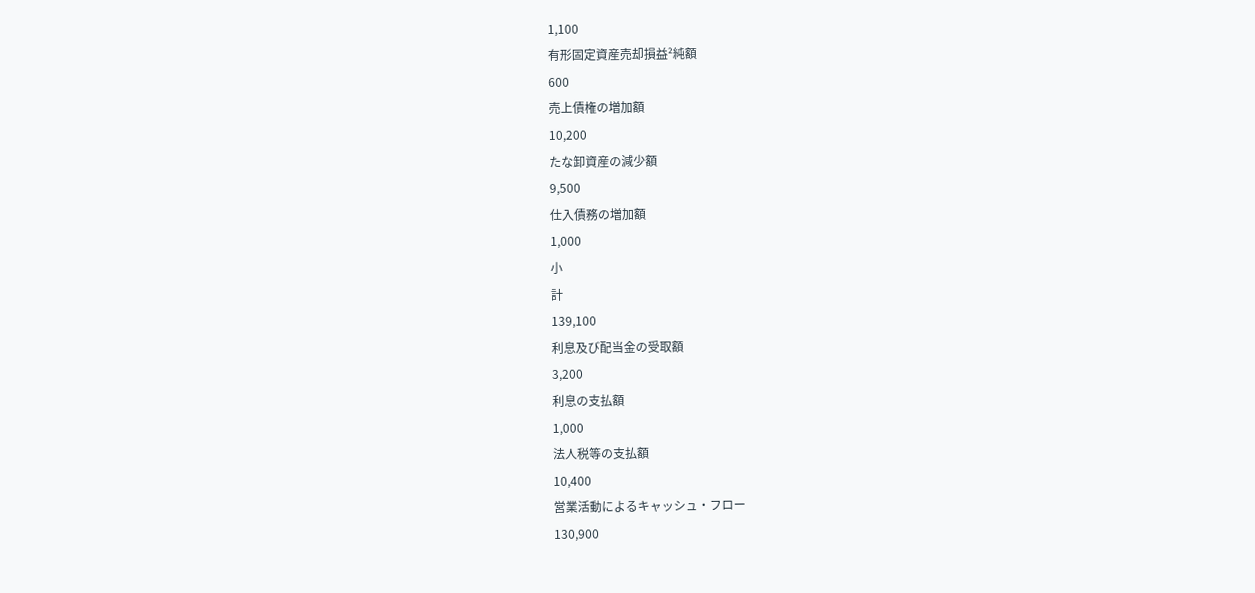1,100
有形固定資産売却損益²純額
600
売上債権の増加額
10,200
たな卸資産の減少額
9,500
仕入債務の増加額
1,000
小
計
139,100
利息及び配当金の受取額
3,200
利息の支払額
1,000
法人税等の支払額
10,400
営業活動によるキャッシュ・フロー
130,900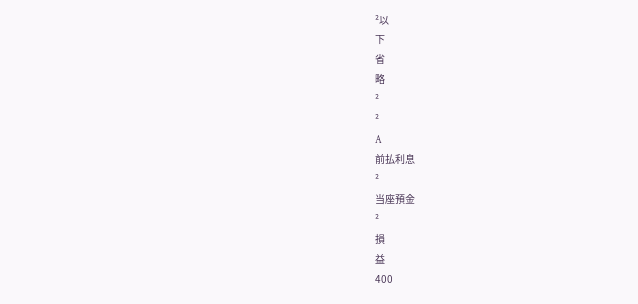²以
下
省
略
²
²
A
前払利息
²
当座預金
²
損
益
400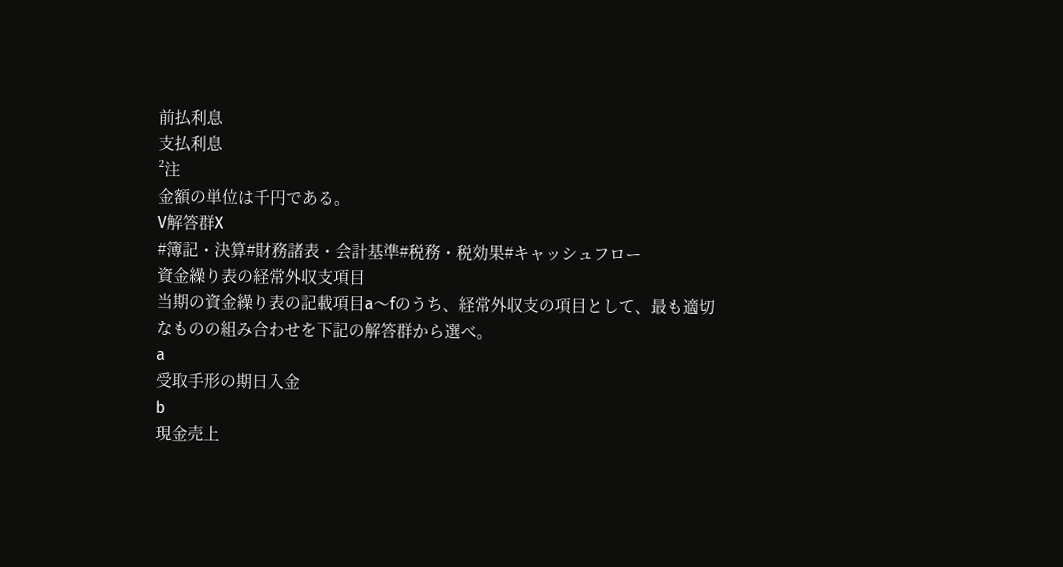前払利息
支払利息
²注
金額の単位は千円である。
V解答群X
#簿記・決算#財務諸表・会計基準#税務・税効果#キャッシュフロー
資金繰り表の経常外収支項目
当期の資金繰り表の記載項目a〜fのうち、経常外収支の項目として、最も適切
なものの組み合わせを下記の解答群から選べ。
a
受取手形の期日入金
b
現金売上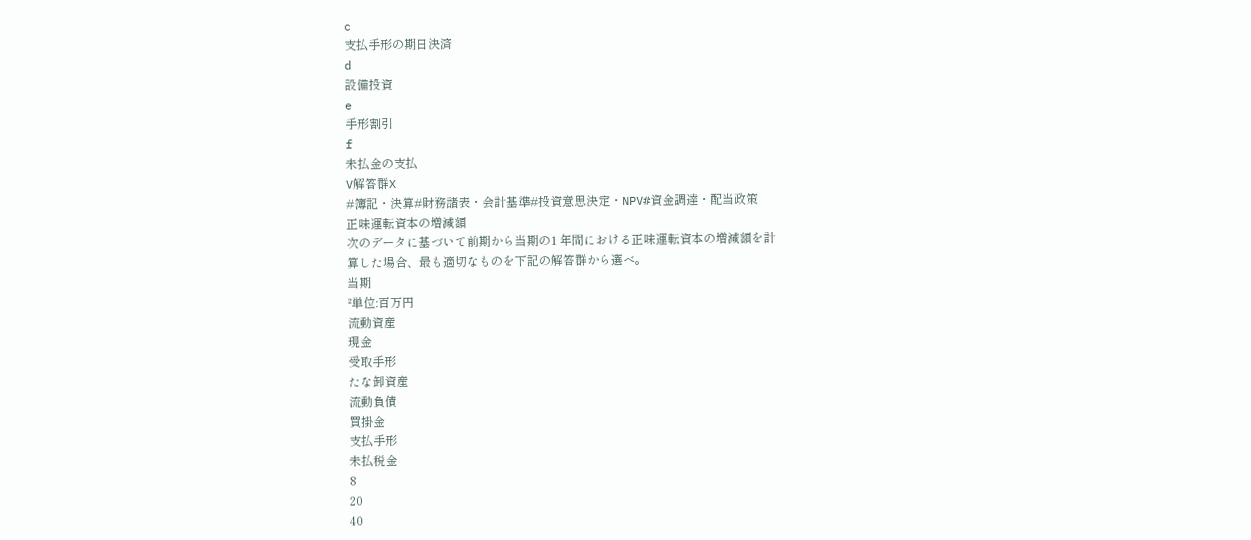c
支払手形の期日決済
d
設備投資
e
手形割引
f
未払金の支払
V解答群X
#簿記・決算#財務諸表・会計基準#投資意思決定・NPV#資金調達・配当政策
正味運転資本の増減額
次のデータに基づいて前期から当期の1 年間における正味運転資本の増減額を計
算した場合、最も適切なものを下記の解答群から選べ。
当期
²単位:百万円
流動資産
現金
受取手形
たな卸資産
流動負債
買掛金
支払手形
未払税金
8
20
40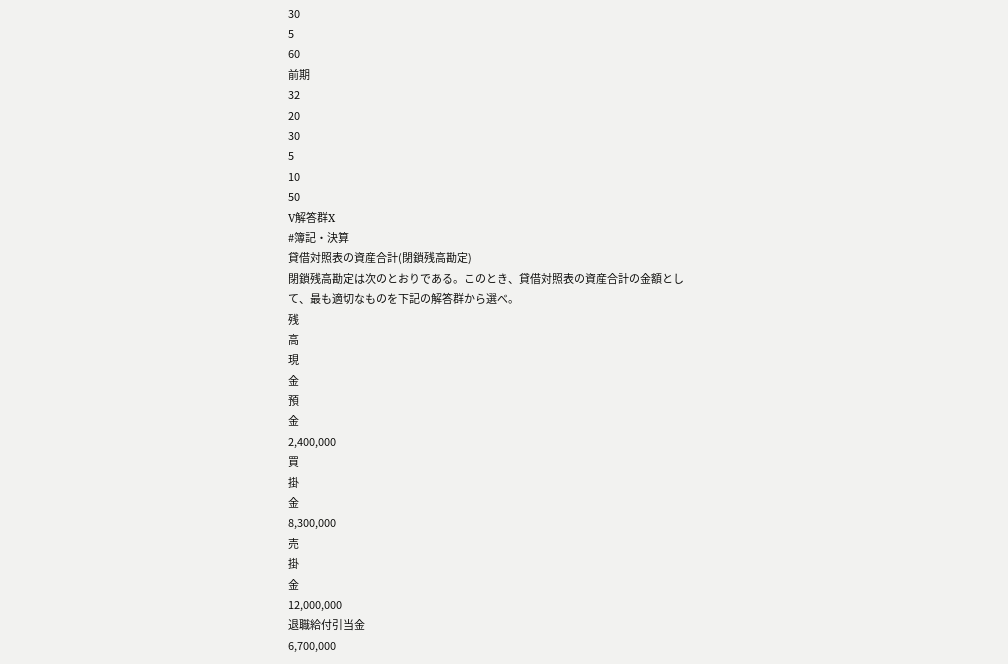30
5
60
前期
32
20
30
5
10
50
V解答群X
#簿記・決算
貸借対照表の資産合計(閉鎖残高勘定)
閉鎖残高勘定は次のとおりである。このとき、貸借対照表の資産合計の金額とし
て、最も適切なものを下記の解答群から選べ。
残
高
現
金
預
金
2,400,000
買
掛
金
8,300,000
売
掛
金
12,000,000
退職給付引当金
6,700,000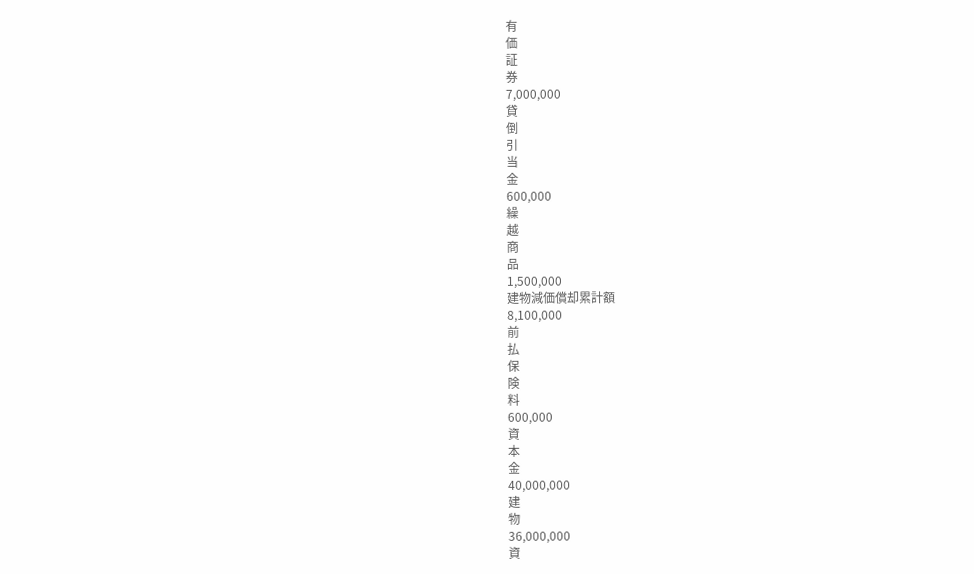有
価
証
券
7,000,000
貸
倒
引
当
金
600,000
繰
越
商
品
1,500,000
建物減価償却累計額
8,100,000
前
払
保
険
料
600,000
資
本
金
40,000,000
建
物
36,000,000
資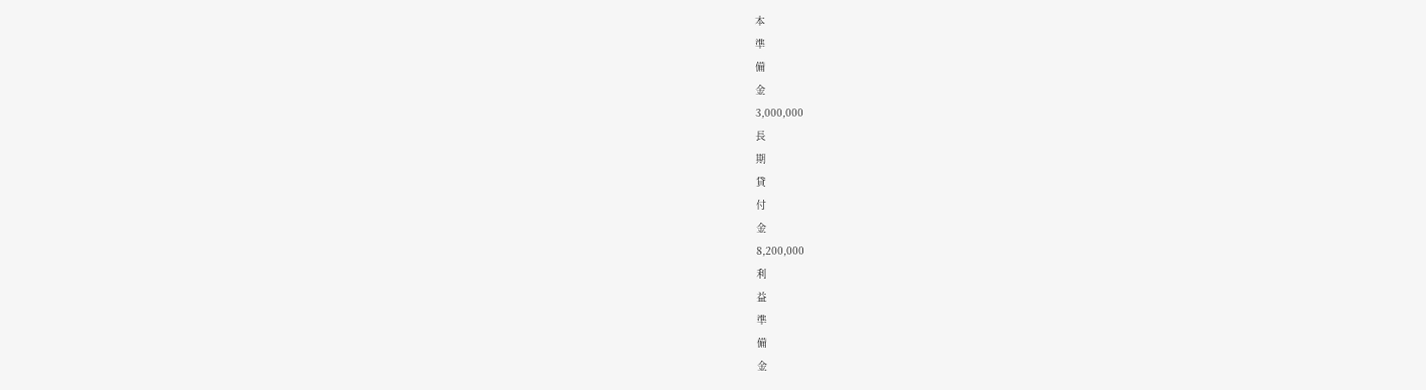本
準
備
金
3,000,000
長
期
貸
付
金
8,200,000
利
益
準
備
金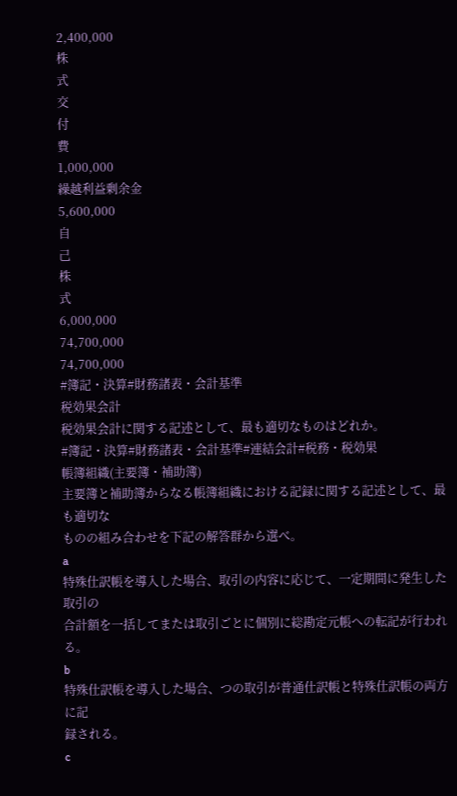2,400,000
株
式
交
付
費
1,000,000
繰越利益剰余金
5,600,000
自
己
株
式
6,000,000
74,700,000
74,700,000
#簿記・決算#財務諸表・会計基準
税効果会計
税効果会計に関する記述として、最も適切なものはどれか。
#簿記・決算#財務諸表・会計基準#連結会計#税務・税効果
帳簿組織(主要簿・補助簿)
主要簿と補助簿からなる帳簿組織における記録に関する記述として、最も適切な
ものの組み合わせを下記の解答群から選べ。
a
特殊仕訳帳を導入した場合、取引の内容に応じて、一定期間に発生した取引の
合計額を一括してまたは取引ごとに個別に総勘定元帳への転記が行われる。
b
特殊仕訳帳を導入した場合、つの取引が普通仕訳帳と特殊仕訳帳の両方に記
録される。
c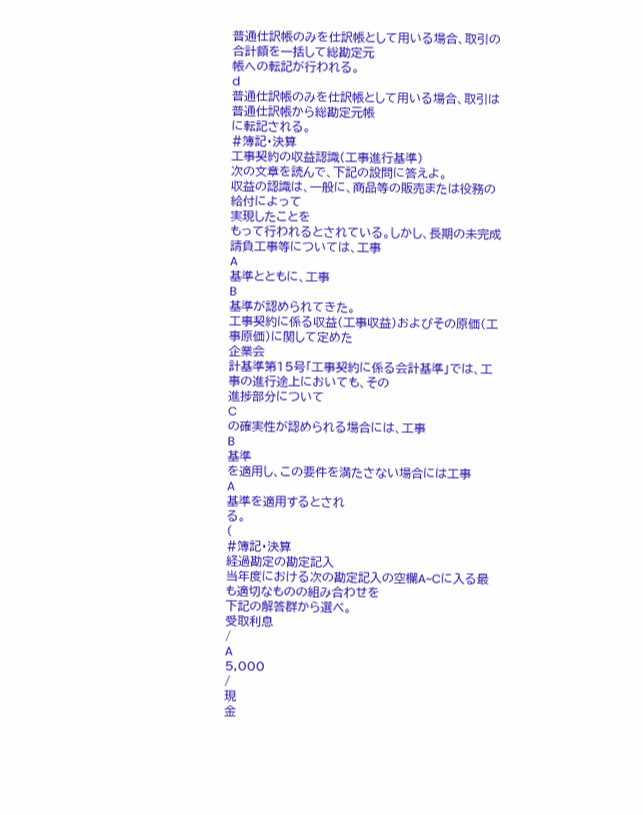普通仕訳帳のみを仕訳帳として用いる場合、取引の合計額を一括して総勘定元
帳への転記が行われる。
d
普通仕訳帳のみを仕訳帳として用いる場合、取引は普通仕訳帳から総勘定元帳
に転記される。
#簿記・決算
工事契約の収益認識(工事進行基準)
次の文章を読んで、下記の設問に答えよ。
収益の認識は、一般に、商品等の販売または役務の給付によって
実現したことを
もって行われるとされている。しかし、長期の未完成請負工事等については、工事
A
基準とともに、工事
B
基準が認められてきた。
工事契約に係る収益(工事収益)およびその原価(工事原価)に関して定めた
企業会
計基準第15号「工事契約に係る会計基準」では、工事の進行途上においても、その
進捗部分について
C
の確実性が認められる場合には、工事
B
基準
を適用し、この要件を満たさない場合には工事
A
基準を適用するとされ
る。
(
#簿記・決算
経過勘定の勘定記入
当年度における次の勘定記入の空欄A~Cに入る最も適切なものの組み合わせを
下記の解答群から選べ。
受取利息
/
A
5,000
/
現
金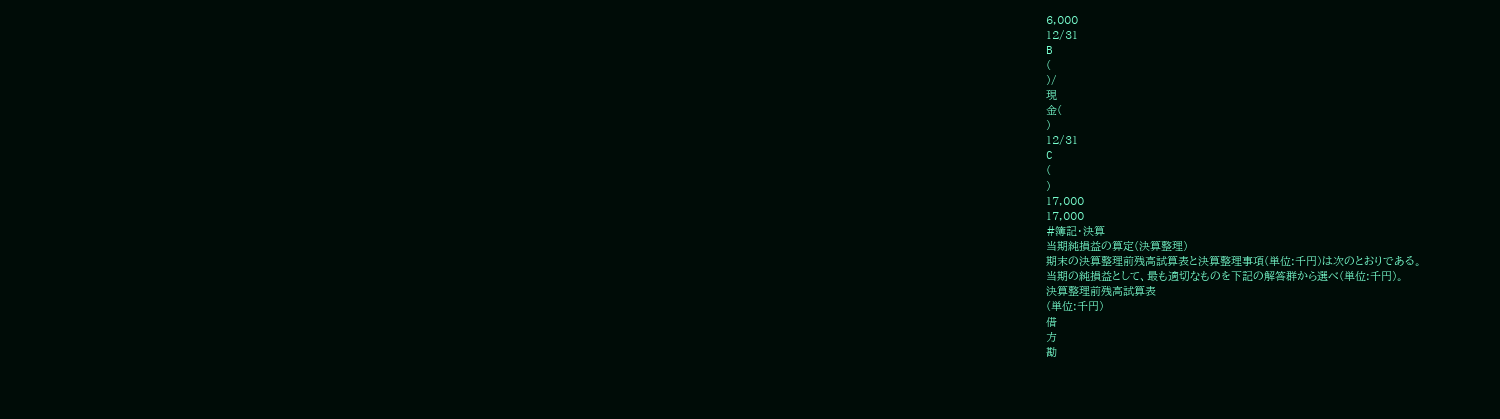6,000
12/31
B
(
)/
現
金(
)
12/31
C
(
)
17,000
17,000
#簿記・決算
当期純損益の算定(決算整理)
期末の決算整理前残高試算表と決算整理事項(単位:千円)は次のとおりである。
当期の純損益として、最も適切なものを下記の解答群から選べ(単位:千円)。
決算整理前残高試算表
(単位:千円)
借
方
勘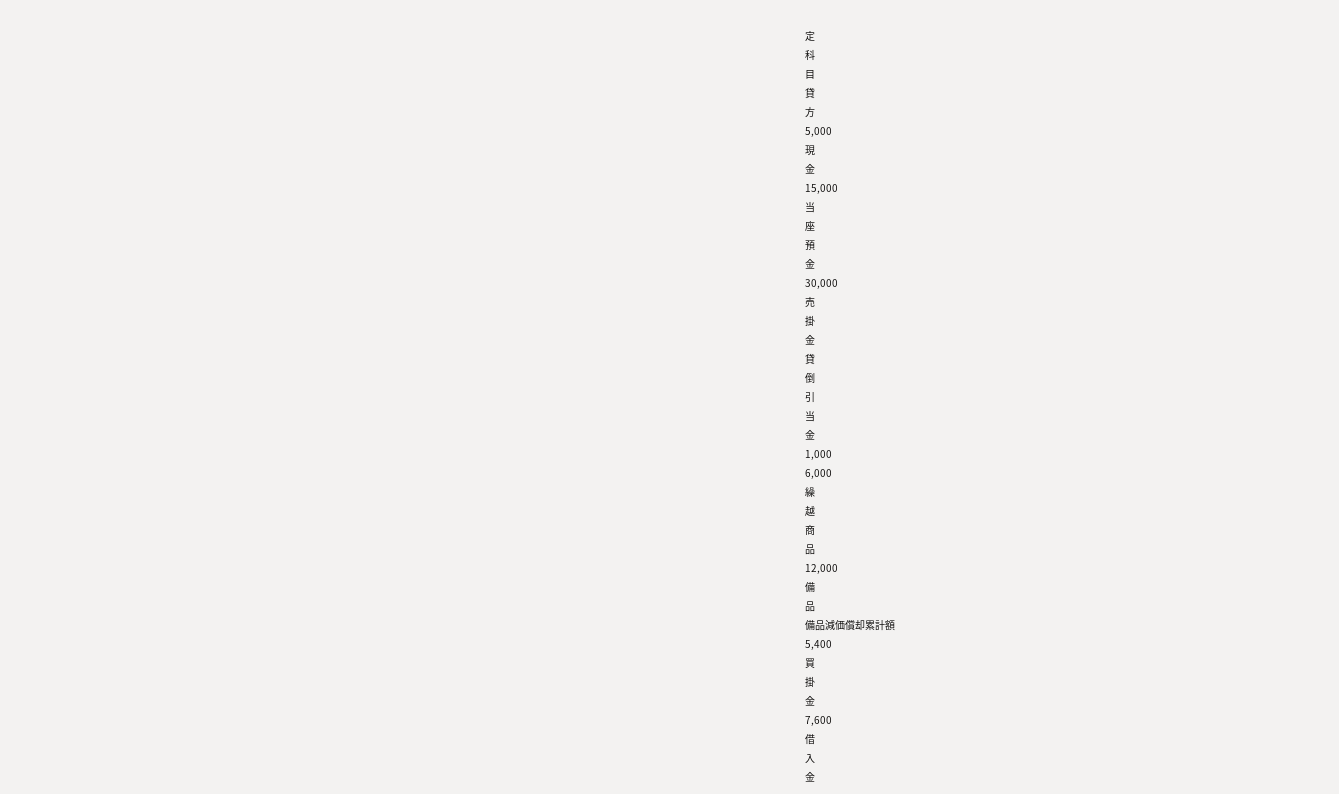定
科
目
貸
方
5,000
現
金
15,000
当
座
預
金
30,000
売
掛
金
貸
倒
引
当
金
1,000
6,000
繰
越
商
品
12,000
備
品
備品減価償却累計額
5,400
買
掛
金
7,600
借
入
金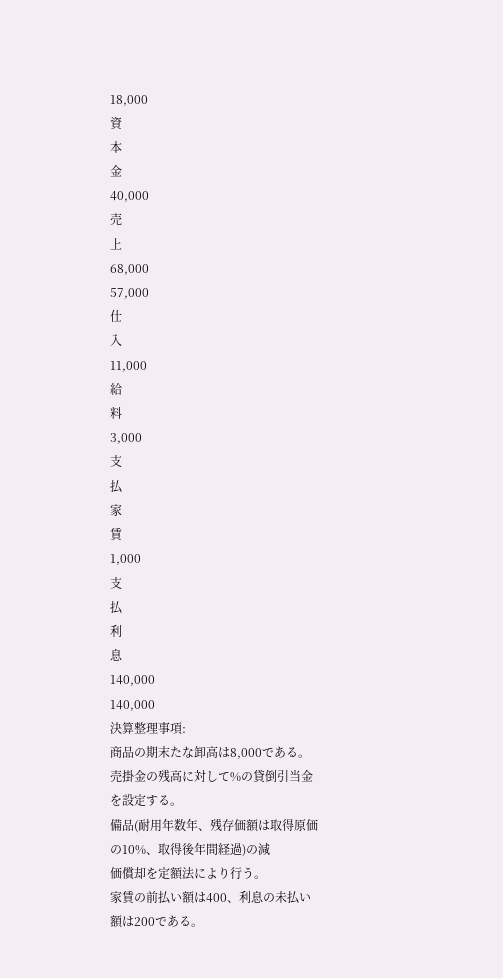18,000
資
本
金
40,000
売
上
68,000
57,000
仕
入
11,000
給
料
3,000
支
払
家
賃
1,000
支
払
利
息
140,000
140,000
決算整理事項:
商品の期末たな卸高は8,000である。
売掛金の残高に対して%の貸倒引当金を設定する。
備品(耐用年数年、残存価額は取得原価の10%、取得後年間経過)の減
価償却を定額法により行う。
家賃の前払い額は400、利息の未払い額は200である。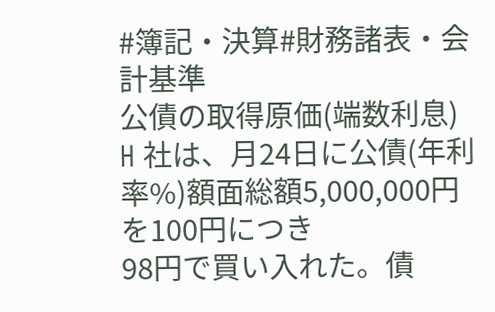#簿記・決算#財務諸表・会計基準
公債の取得原価(端数利息)
H 社は、月24日に公債(年利率%)額面総額5,000,000円を100円につき
98円で買い入れた。債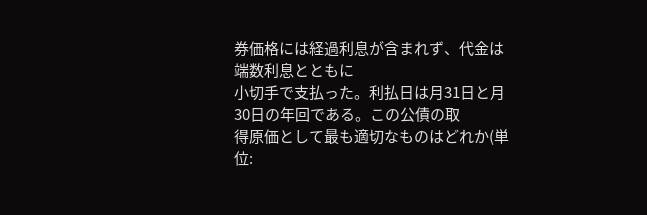券価格には経過利息が含まれず、代金は端数利息とともに
小切手で支払った。利払日は月31日と月30日の年回である。この公債の取
得原価として最も適切なものはどれか(単位: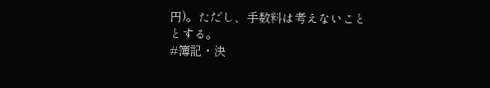円)。ただし、手数料は考えないこと
とする。
#簿記・決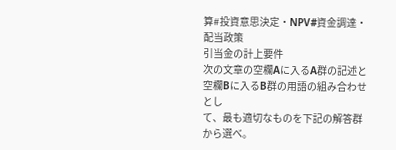算#投資意思決定・NPV#資金調達・配当政策
引当金の計上要件
次の文章の空欄Aに入るA群の記述と空欄Bに入るB群の用語の組み合わせとし
て、最も適切なものを下記の解答群から選べ。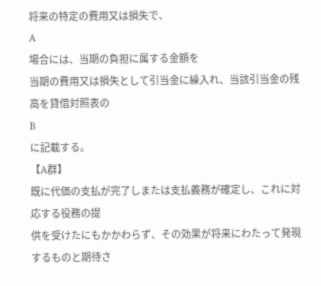将来の特定の費用又は損失で、
A
場合には、当期の負担に属する金額を
当期の費用又は損失として引当金に繰入れ、当該引当金の残高を貸借対照表の
B
に記載する。
【A群】
既に代価の支払が完了しまたは支払義務が確定し、これに対応する役務の提
供を受けたにもかかわらず、その効果が将来にわたって発現するものと期待さ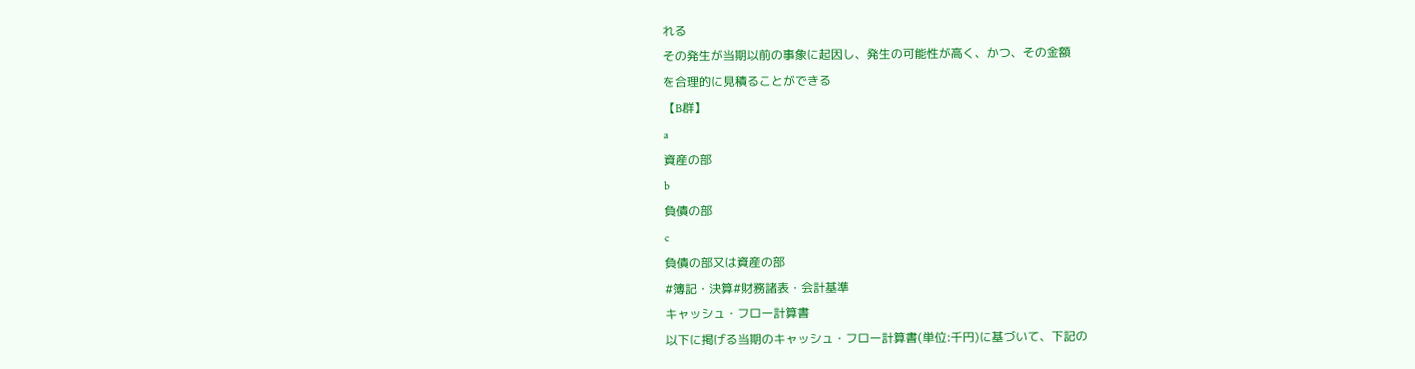れる
その発生が当期以前の事象に起因し、発生の可能性が高く、かつ、その金額
を合理的に見積ることができる
【B群】
a
資産の部
b
負債の部
c
負債の部又は資産の部
#簿記・決算#財務諸表・会計基準
キャッシュ・フロー計算書
以下に掲げる当期のキャッシュ・フロー計算書(単位:千円)に基づいて、下記の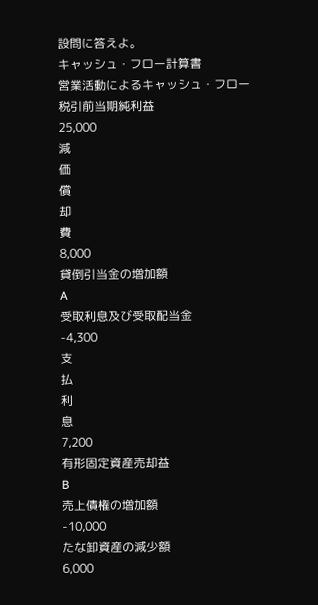設問に答えよ。
キャッシュ・フロー計算書
営業活動によるキャッシュ・フロー
税引前当期純利益
25,000
減
価
償
却
費
8,000
貸倒引当金の増加額
A
受取利息及び受取配当金
-4,300
支
払
利
息
7,200
有形固定資産売却益
B
売上債権の増加額
-10,000
たな卸資産の減少額
6,000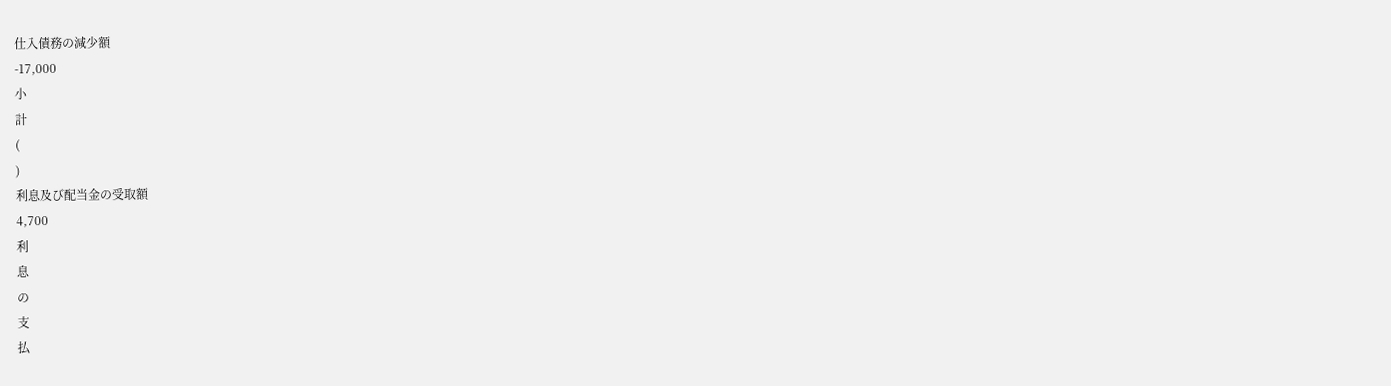仕入債務の減少額
-17,000
小
計
(
)
利息及び配当金の受取額
4,700
利
息
の
支
払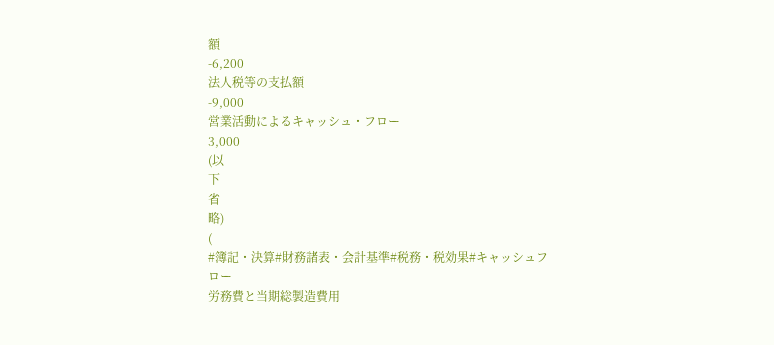額
-6,200
法人税等の支払額
-9,000
営業活動によるキャッシュ・フロー
3,000
(以
下
省
略)
(
#簿記・決算#財務諸表・会計基準#税務・税効果#キャッシュフロー
労務費と当期総製造費用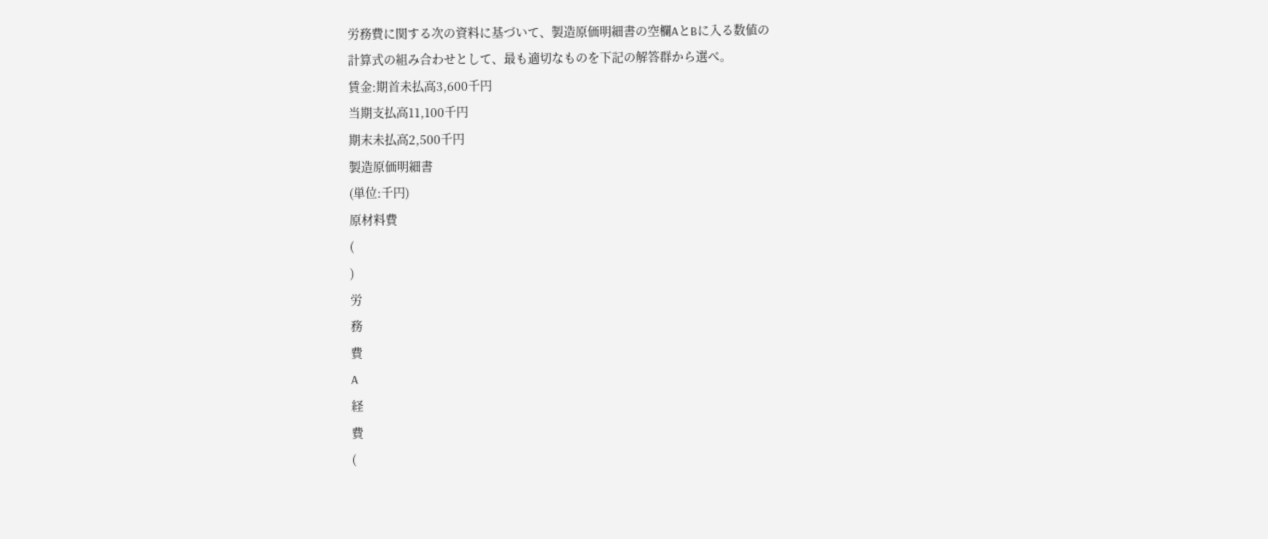労務費に関する次の資料に基づいて、製造原価明細書の空欄AとBに入る数値の
計算式の組み合わせとして、最も適切なものを下記の解答群から選べ。
賃金:期首未払高3,600千円
当期支払高11,100千円
期末未払高2,500千円
製造原価明細書
(単位:千円)
原材料費
(
)
労
務
費
A
経
費
(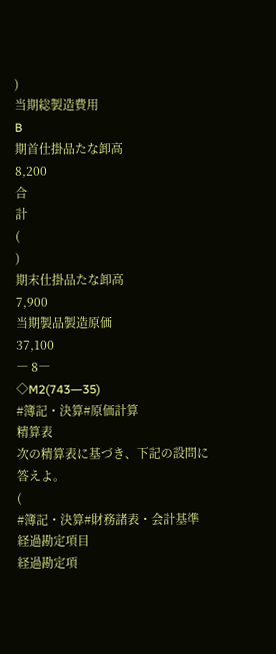)
当期総製造費用
B
期首仕掛品たな卸高
8,200
合
計
(
)
期末仕掛品たな卸高
7,900
当期製品製造原価
37,100
― 8―
◇M2(743―35)
#簿記・決算#原価計算
精算表
次の精算表に基づき、下記の設問に答えよ。
(
#簿記・決算#財務諸表・会計基準
経過勘定項目
経過勘定項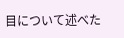目について述べた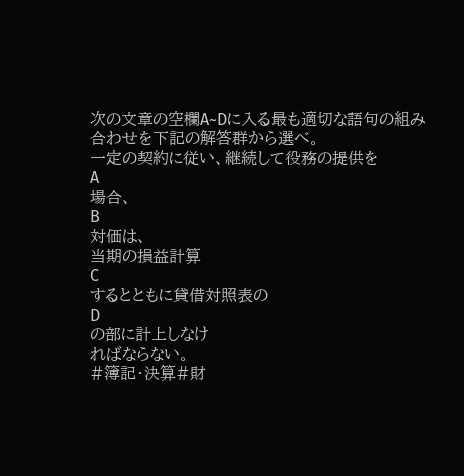次の文章の空欄A~Dに入る最も適切な語句の組み
合わせを下記の解答群から選べ。
一定の契約に従い、継続して役務の提供を
A
場合、
B
対価は、
当期の損益計算
C
するとともに貸借対照表の
D
の部に計上しなけ
ればならない。
#簿記・決算#財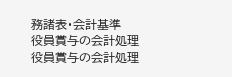務諸表・会計基準
役員賞与の会計処理
役員賞与の会計処理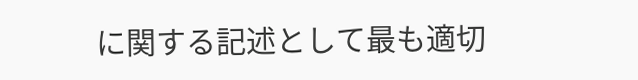に関する記述として最も適切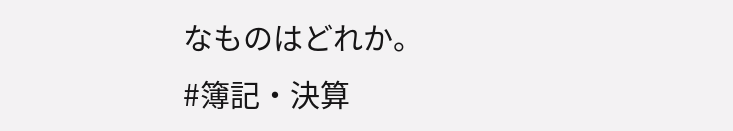なものはどれか。
#簿記・決算